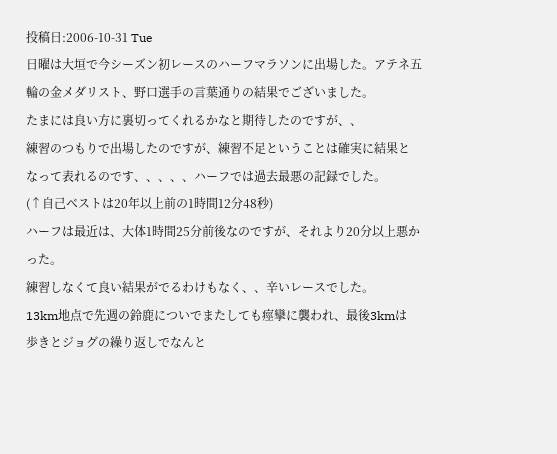投稿日:2006-10-31 Tue
日曜は大垣で今シーズン初レースのハーフマラソンに出場した。アテネ五輪の金メダリスト、野口選手の言葉通りの結果でございました。
たまには良い方に裏切ってくれるかなと期待したのですが、、
練習のつもりで出場したのですが、練習不足ということは確実に結果と
なって表れるのです、、、、、ハーフでは過去最悪の記録でした。
(↑自己ベストは20年以上前の1時間12分48秒)
ハーフは最近は、大体1時間25分前後なのですが、それより20分以上悪かった。
練習しなくて良い結果がでるわけもなく、、辛いレースでした。
13km地点で先週の鈴鹿についでまたしても痙攣に襲われ、最後3kmは
歩きとジョグの繰り返しでなんと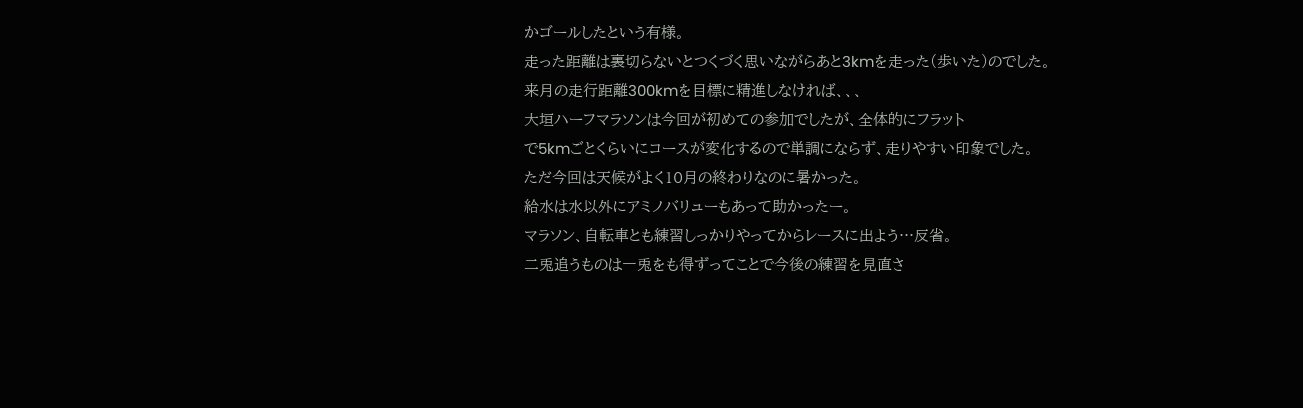かゴールしたという有様。
走った距離は裏切らないとつくづく思いながらあと3kmを走った(歩いた)のでした。
来月の走行距離300kmを目標に精進しなければ、、、
大垣ハーフマラソンは今回が初めての参加でしたが、全体的にフラット
で5kmごとくらいにコースが変化するので単調にならず、走りやすい印象でした。
ただ今回は天候がよく10月の終わりなのに暑かった。
給水は水以外にアミノバリューもあって助かったー。
マラソン、自転車とも練習しっかりやってからレースに出よう…反省。
二兎追うものは一兎をも得ずってことで今後の練習を見直さ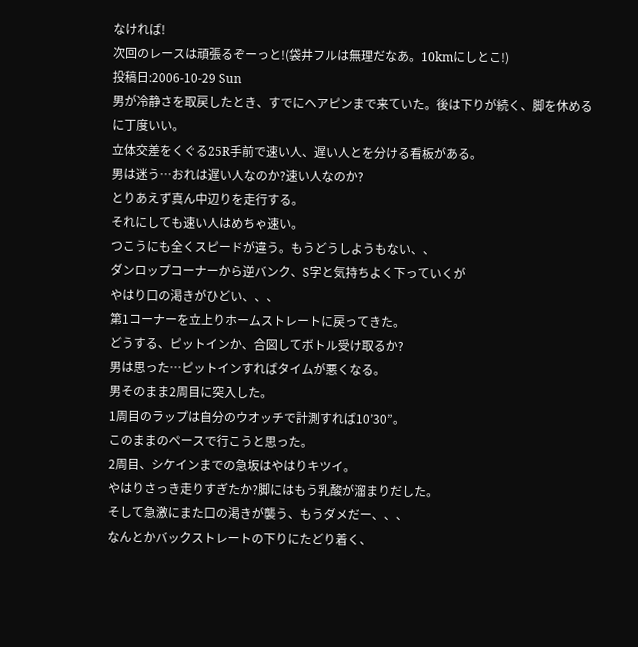なければ!
次回のレースは頑張るぞーっと!(袋井フルは無理だなあ。10kmにしとこ!)
投稿日:2006-10-29 Sun
男が冷静さを取戻したとき、すでにヘアピンまで来ていた。後は下りが続く、脚を休めるに丁度いい。
立体交差をくぐる25R手前で速い人、遅い人とを分ける看板がある。
男は迷う…おれは遅い人なのか?速い人なのか?
とりあえず真ん中辺りを走行する。
それにしても速い人はめちゃ速い。
つこうにも全くスピードが違う。もうどうしようもない、、
ダンロップコーナーから逆バンク、S字と気持ちよく下っていくが
やはり口の渇きがひどい、、、
第1コーナーを立上りホームストレートに戻ってきた。
どうする、ピットインか、合図してボトル受け取るか?
男は思った…ピットインすればタイムが悪くなる。
男そのまま2周目に突入した。
1周目のラップは自分のウオッチで計測すれば10’30”。
このままのペースで行こうと思った。
2周目、シケインまでの急坂はやはりキツイ。
やはりさっき走りすぎたか?脚にはもう乳酸が溜まりだした。
そして急激にまた口の渇きが襲う、もうダメだー、、、
なんとかバックストレートの下りにたどり着く、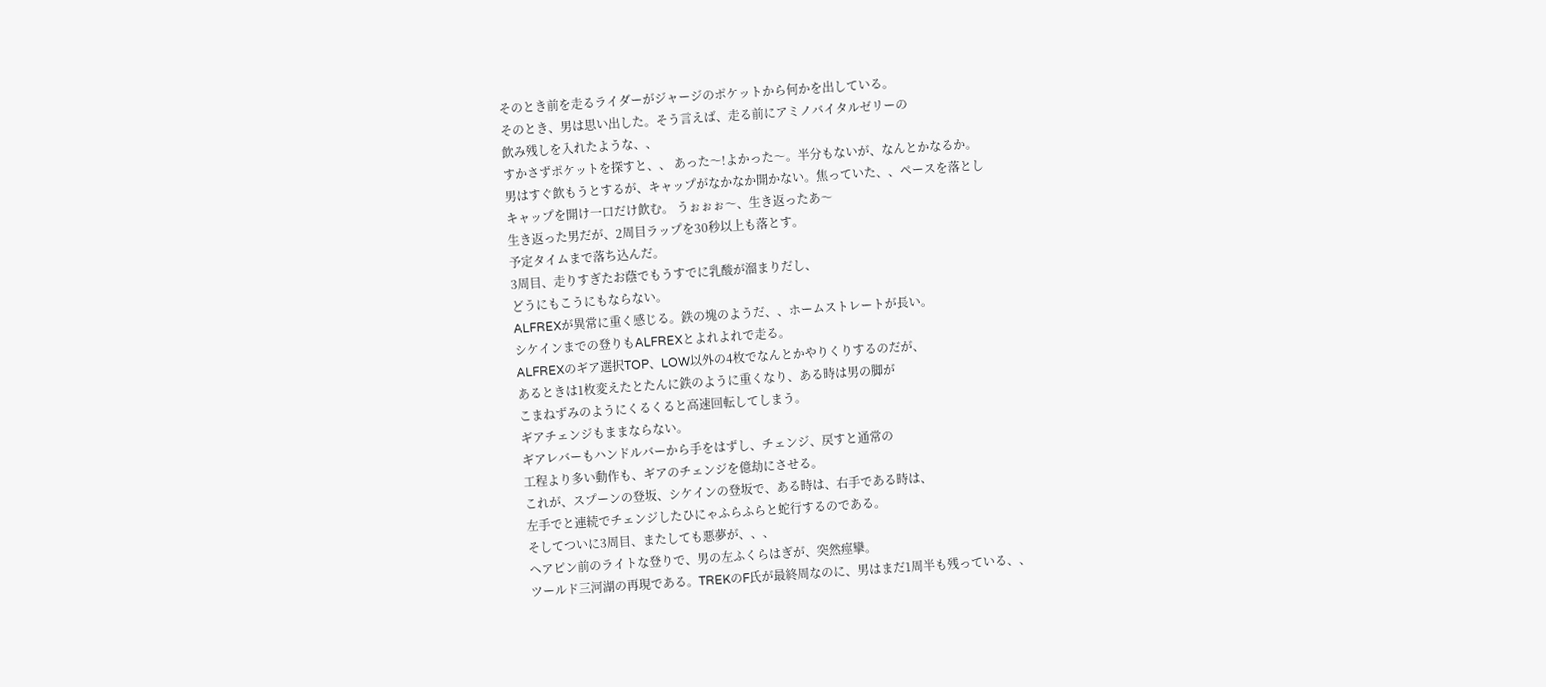そのとき前を走るライダーがジャージのポケットから何かを出している。
そのとき、男は思い出した。そう言えば、走る前にアミノバイタルゼリーの
飲み残しを入れたような、、
すかさずポケットを探すと、、 あった〜!よかった〜。半分もないが、なんとかなるか。
男はすぐ飲もうとするが、キャップがなかなか開かない。焦っていた、、ペースを落とし
キャップを開け一口だけ飲む。 うぉぉぉ〜、生き返ったあ〜
生き返った男だが、2周目ラップを30秒以上も落とす。
予定タイムまで落ち込んだ。
3周目、走りすぎたお蔭でもうすでに乳酸が溜まりだし、
どうにもこうにもならない。
ALFREXが異常に重く感じる。鉄の塊のようだ、、ホームストレートが長い。
シケインまでの登りもALFREXとよれよれで走る。
ALFREXのギア選択TOP、LOW以外の4枚でなんとかやりくりするのだが、
あるときは1枚変えたとたんに鉄のように重くなり、ある時は男の脚が
こまねずみのようにくるくると高速回転してしまう。
ギアチェンジもままならない。
ギアレバーもハンドルバーから手をはずし、チェンジ、戻すと通常の
工程より多い動作も、ギアのチェンジを億劫にさせる。
これが、スプーンの登坂、シケインの登坂で、ある時は、右手である時は、
左手でと連続でチェンジしたひにゃふらふらと蛇行するのである。
そしてついに3周目、またしても悪夢が、、、
ヘアピン前のライトな登りで、男の左ふくらはぎが、突然痙攣。
ツールド三河湖の再現である。TREKのF氏が最終周なのに、男はまだ1周半も残っている、、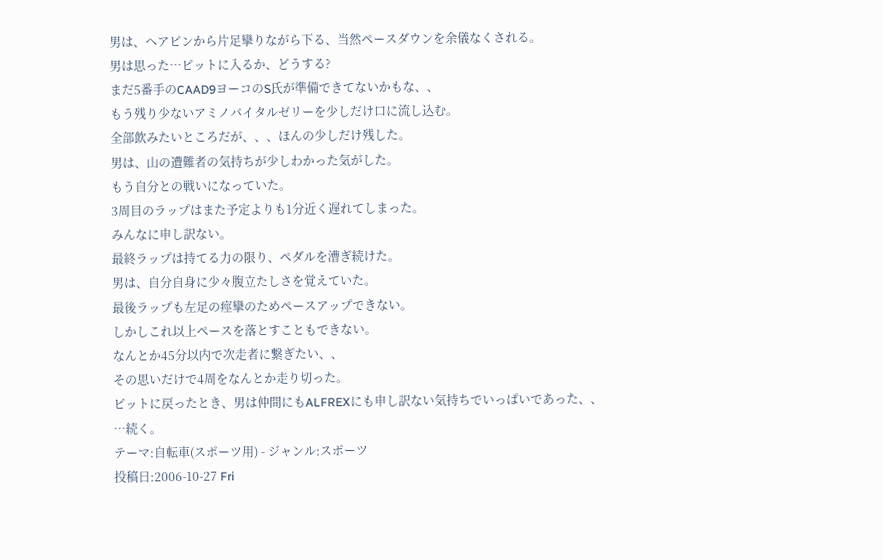男は、ヘアピンから片足攣りながら下る、当然ペースダウンを余儀なくされる。
男は思った…ピットに入るか、どうする?
まだ5番手のCAAD9ヨーコのS氏が準備できてないかもな、、
もう残り少ないアミノバイタルゼリーを少しだけ口に流し込む。
全部飲みたいところだが、、、ほんの少しだけ残した。
男は、山の遭難者の気持ちが少しわかった気がした。
もう自分との戦いになっていた。
3周目のラップはまた予定よりも1分近く遅れてしまった。
みんなに申し訳ない。
最終ラップは持てる力の限り、ペダルを漕ぎ続けた。
男は、自分自身に少々腹立たしさを覚えていた。
最後ラップも左足の痙攣のためペースアップできない。
しかしこれ以上ペースを落とすこともできない。
なんとか45分以内で次走者に繋ぎたい、、
その思いだけで4周をなんとか走り切った。
ピットに戻ったとき、男は仲間にもALFREXにも申し訳ない気持ちでいっぱいであった、、
…続く。
テーマ:自転車(スポーツ用) - ジャンル:スポーツ
投稿日:2006-10-27 Fri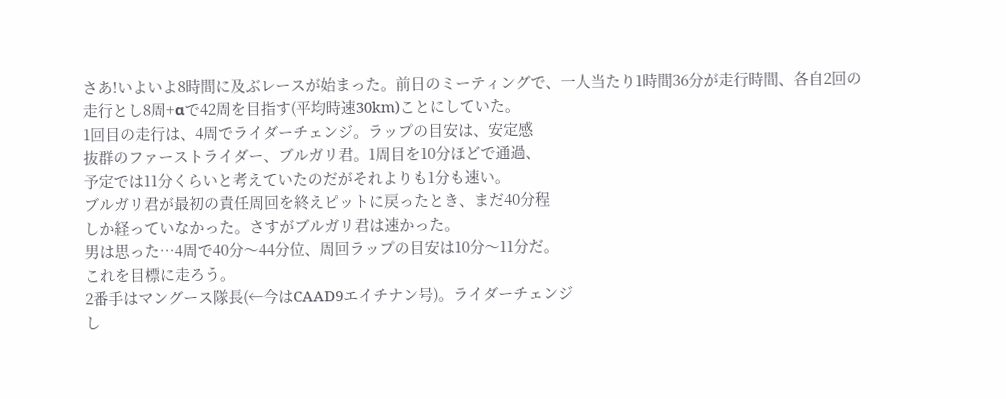さあ!いよいよ8時間に及ぶレースが始まった。前日のミーティングで、一人当たり1時間36分が走行時間、各自2回の
走行とし8周+αで42周を目指す(平均時速30km)ことにしていた。
1回目の走行は、4周でライダーチェンジ。ラップの目安は、安定感
抜群のファーストライダー、ブルガリ君。1周目を10分ほどで通過、
予定では11分くらいと考えていたのだがそれよりも1分も速い。
ブルガリ君が最初の責任周回を終えピットに戻ったとき、まだ40分程
しか経っていなかった。さすがブルガリ君は速かった。
男は思った…4周で40分〜44分位、周回ラップの目安は10分〜11分だ。
これを目標に走ろう。
2番手はマングース隊長(←今はCAAD9エイチナン号)。ライダーチェンジ
し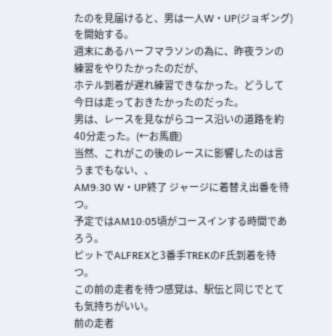たのを見届けると、男は一人W・UP(ジョギング)を開始する。
週末にあるハーフマラソンの為に、昨夜ランの練習をやりたかったのだが、
ホテル到着が遅れ練習できなかった。どうして今日は走っておきたかったのだった。
男は、レースを見ながらコース沿いの道路を約40分走った。(←お馬鹿)
当然、これがこの後のレースに影響したのは言うまでもない、、
AM9:30 W・UP終了 ジャージに着替え出番を待つ。
予定ではAM10:05頃がコースインする時間であろう。
ピットでALFREXと3番手TREKのF氏到着を待つ。
この前の走者を待つ感覚は、駅伝と同じでとても気持ちがいい。
前の走者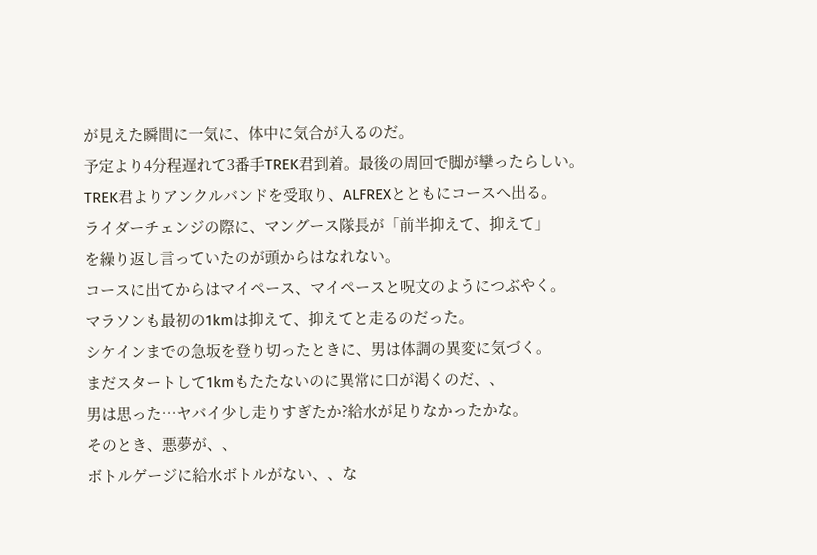が見えた瞬間に一気に、体中に気合が入るのだ。
予定より4分程遅れて3番手TREK君到着。最後の周回で脚が攣ったらしい。
TREK君よりアンクルバンドを受取り、ALFREXとともにコースへ出る。
ライダーチェンジの際に、マングース隊長が「前半抑えて、抑えて」
を繰り返し言っていたのが頭からはなれない。
コースに出てからはマイペース、マイペースと呪文のようにつぶやく。
マラソンも最初の1kmは抑えて、抑えてと走るのだった。
シケインまでの急坂を登り切ったときに、男は体調の異変に気づく。
まだスタートして1kmもたたないのに異常に口が渇くのだ、、
男は思った…ヤバイ少し走りすぎたか?給水が足りなかったかな。
そのとき、悪夢が、、
ボトルゲージに給水ボトルがない、、な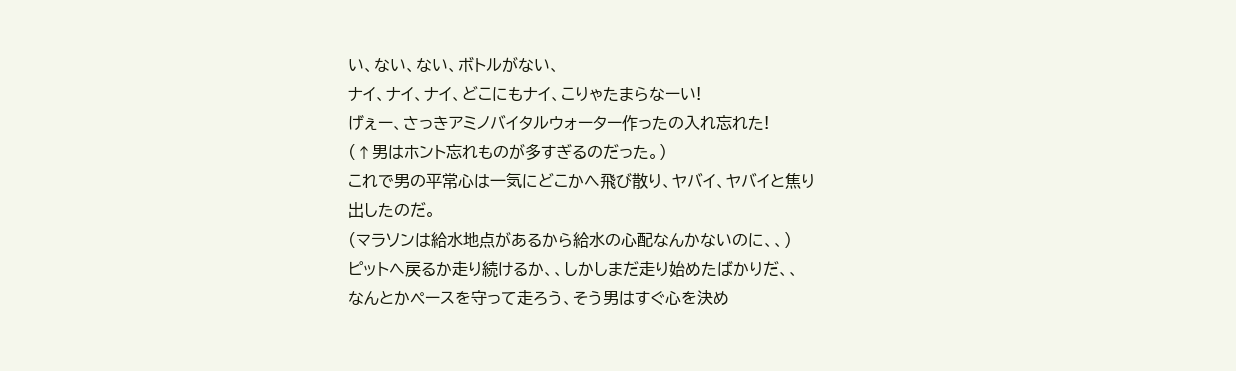い、ない、ない、ボトルがない、
ナイ、ナイ、ナイ、どこにもナイ、こりゃたまらなーい!
げぇー、さっきアミノバイタルウォーター作ったの入れ忘れた!
(↑男はホント忘れものが多すぎるのだった。)
これで男の平常心は一気にどこかへ飛び散り、ヤバイ、ヤバイと焦り
出したのだ。
(マラソンは給水地点があるから給水の心配なんかないのに、、)
ピットへ戻るか走り続けるか、、しかしまだ走り始めたばかりだ、、
なんとかペースを守って走ろう、そう男はすぐ心を決め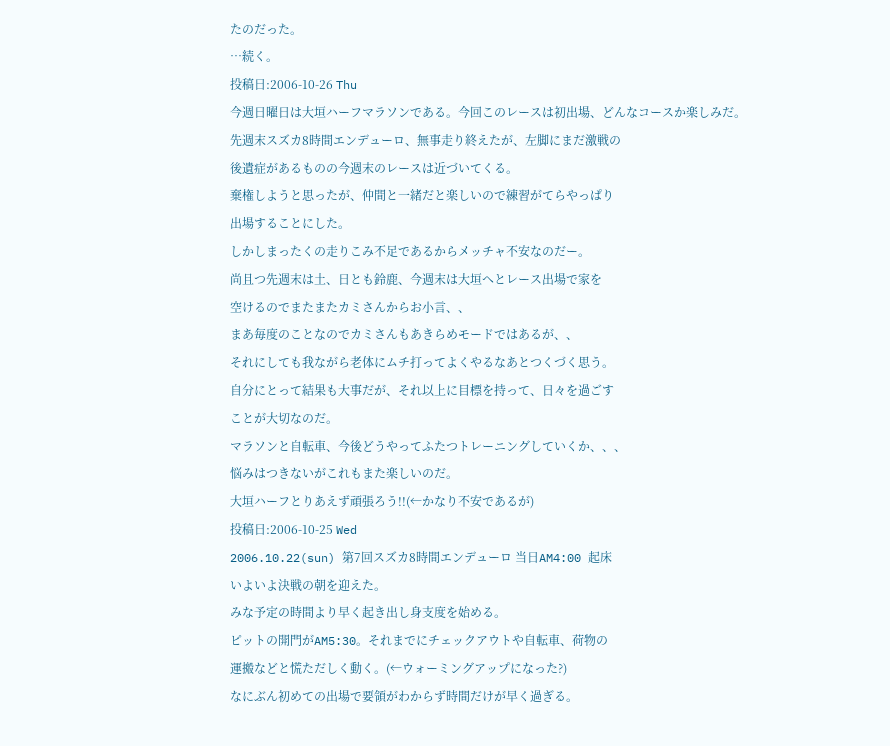たのだった。
…続く。
投稿日:2006-10-26 Thu
今週日曜日は大垣ハーフマラソンである。今回このレースは初出場、どんなコースか楽しみだ。
先週末スズカ8時間エンデューロ、無事走り終えたが、左脚にまだ激戦の
後遺症があるものの今週末のレースは近づいてくる。
棄権しようと思ったが、仲間と一緒だと楽しいので練習がてらやっぱり
出場することにした。
しかしまったくの走りこみ不足であるからメッチャ不安なのだー。
尚且つ先週末は土、日とも鈴鹿、今週末は大垣へとレース出場で家を
空けるのでまたまたカミさんからお小言、、
まあ毎度のことなのでカミさんもあきらめモードではあるが、、
それにしても我ながら老体にムチ打ってよくやるなあとつくづく思う。
自分にとって結果も大事だが、それ以上に目標を持って、日々を過ごす
ことが大切なのだ。
マラソンと自転車、今後どうやってふたつトレーニングしていくか、、、
悩みはつきないがこれもまた楽しいのだ。
大垣ハーフとりあえず頑張ろう!!(←かなり不安であるが)
投稿日:2006-10-25 Wed
2006.10.22(sun) 第7回スズカ8時間エンデューロ 当日AM4:00 起床
いよいよ決戦の朝を迎えた。
みな予定の時間より早く起き出し身支度を始める。
ピットの開門がAM5:30。それまでにチェックアウトや自転車、荷物の
運搬などと慌ただしく動く。(←ウォーミングアップになった?)
なにぶん初めての出場で要領がわからず時間だけが早く過ぎる。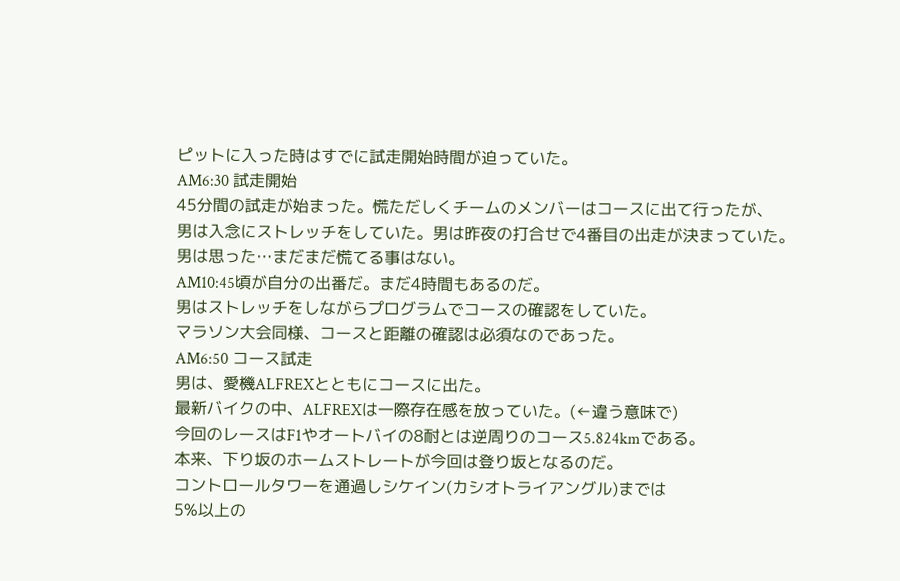ピットに入った時はすでに試走開始時間が迫っていた。
AM6:30 試走開始
45分間の試走が始まった。慌ただしくチームのメンバーはコースに出て行ったが、
男は入念にストレッチをしていた。男は昨夜の打合せで4番目の出走が決まっていた。
男は思った…まだまだ慌てる事はない。
AM10:45頃が自分の出番だ。まだ4時間もあるのだ。
男はストレッチをしながらプログラムでコースの確認をしていた。
マラソン大会同様、コースと距離の確認は必須なのであった。
AM6:50 コース試走
男は、愛機ALFREXとともにコースに出た。
最新バイクの中、ALFREXは一際存在感を放っていた。(←違う意味で)
今回のレースはF1やオートバイの8耐とは逆周りのコース5.824kmである。
本来、下り坂のホームストレートが今回は登り坂となるのだ。
コントロールタワーを通過しシケイン(カシオトライアングル)までは
5%以上の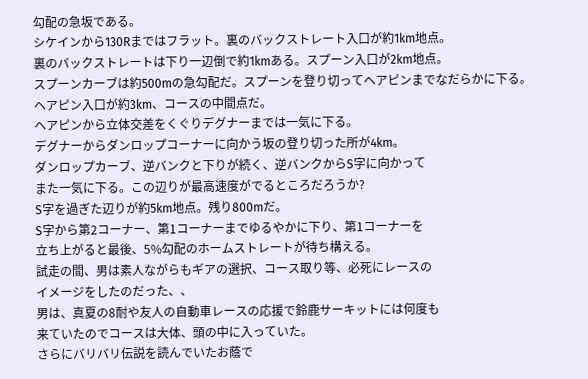勾配の急坂である。
シケインから130Rまではフラット。裏のバックストレート入口が約1km地点。
裏のバックストレートは下り一辺倒で約1kmある。スプーン入口が2km地点。
スプーンカーブは約500mの急勾配だ。スプーンを登り切ってヘアピンまでなだらかに下る。
ヘアピン入口が約3km、コースの中間点だ。
ヘアピンから立体交差をくぐりデグナーまでは一気に下る。
デグナーからダンロップコーナーに向かう坂の登り切った所が4km。
ダンロップカーブ、逆バンクと下りが続く、逆バンクからS字に向かって
また一気に下る。この辺りが最高速度がでるところだろうか?
S字を過ぎた辺りが約5km地点。残り800mだ。
S字から第2コーナー、第1コーナーまでゆるやかに下り、第1コーナーを
立ち上がると最後、5%勾配のホームストレートが待ち構える。
試走の間、男は素人ながらもギアの選択、コース取り等、必死にレースの
イメージをしたのだった、、
男は、真夏の8耐や友人の自動車レースの応援で鈴鹿サーキットには何度も
来ていたのでコースは大体、頭の中に入っていた。
さらにバリバリ伝説を読んでいたお蔭で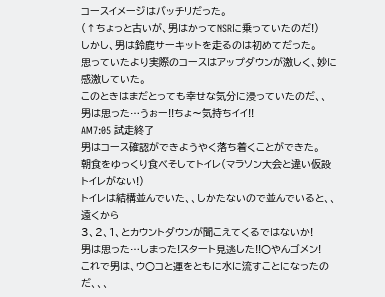コースイメージはバッチリだった。
(↑ちょっと古いが、男はかってNSRに乗っていたのだ!)
しかし、男は鈴鹿サーキットを走るのは初めてだった。
思っていたより実際のコースはアップダウンが激しく、妙に感激していた。
このときはまだとっても幸せな気分に浸っていたのだ、、
男は思った…うぉー!!ちょ〜気持ちイイ!!
AM7:05 試走終了
男はコース確認ができようやく落ち着くことができた。
朝食をゆっくり食べそしてトイレ(マラソン大会と違い仮設トイレがない!)
トイレは結構並んでいた、、しかたないので並んでいると、、遠くから
3、2、1、とカウントダウンが聞こえてくるではないか!
男は思った…しまった!スタート見逃した!!○やんゴメン!
これで男は、ウ○コと運をともに水に流すことになったのだ、、、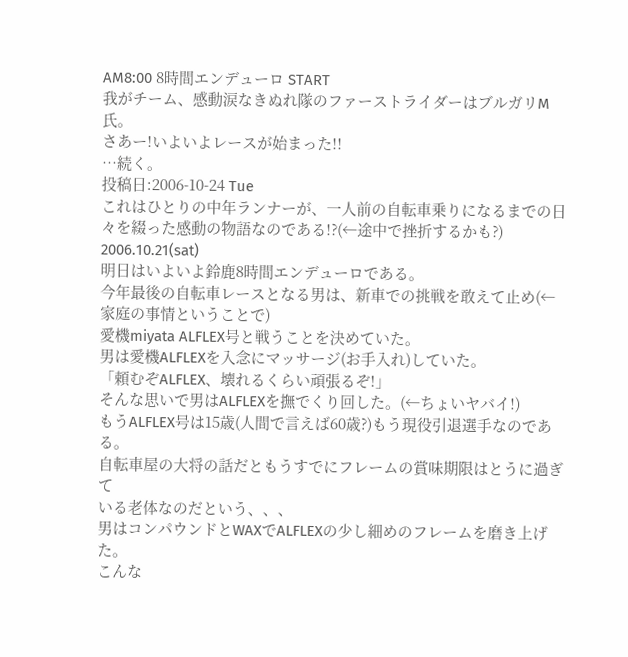AM8:00 8時間エンデューロ START
我がチーム、感動涙なきぬれ隊のファーストライダーはブルガリM氏。
さあー!いよいよレースが始まった!!
…続く。
投稿日:2006-10-24 Tue
これはひとりの中年ランナーが、一人前の自転車乗りになるまでの日々を綴った感動の物語なのである!?(←途中で挫折するかも?)
2006.10.21(sat)
明日はいよいよ鈴鹿8時間エンデューロである。
今年最後の自転車レースとなる男は、新車での挑戦を敢えて止め(←家庭の事情ということで)
愛機miyata ALFLEX号と戦うことを決めていた。
男は愛機ALFLEXを入念にマッサージ(お手入れ)していた。
「頼むぞALFLEX、壊れるくらい頑張るぞ!」
そんな思いで男はALFLEXを撫でくり回した。(←ちょいヤバイ!)
もうALFLEX号は15歳(人間で言えば60歳?)もう現役引退選手なのである。
自転車屋の大将の話だともうすでにフレームの賞味期限はとうに過ぎて
いる老体なのだという、、、
男はコンパウンドとWAXでALFLEXの少し細めのフレームを磨き上げた。
こんな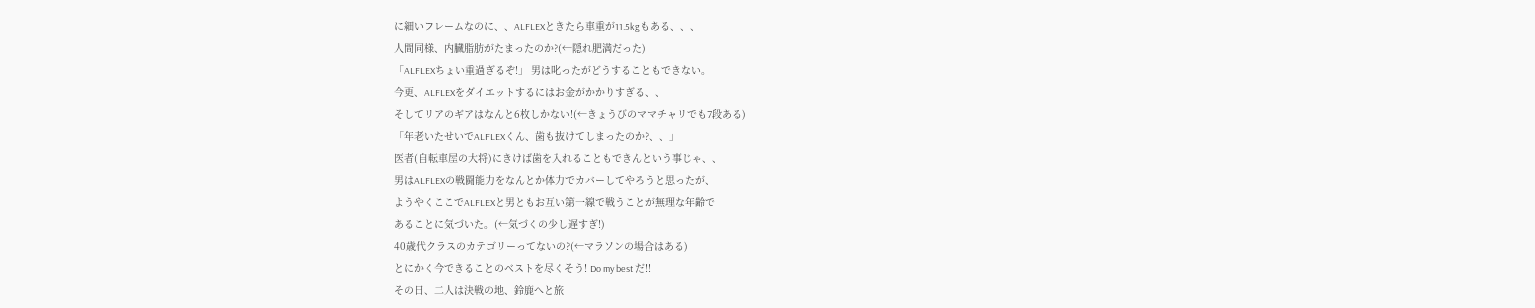に細いフレームなのに、、ALFLEXときたら車重が11.5kgもある、、、
人間同様、内臓脂肪がたまったのか?(←隠れ肥満だった)
「ALFLEXちょい重過ぎるぞ!」 男は叱ったがどうすることもできない。
今更、ALFLEXをダイエットするにはお金がかかりすぎる、、
そしてリアのギアはなんと6枚しかない!(←きょうびのママチャリでも7段ある)
「年老いたせいでALFLEXくん、歯も抜けてしまったのか?、、」
医者(自転車屋の大将)にきけば歯を入れることもできんという事じゃ、、
男はALFLEXの戦闘能力をなんとか体力でカバーしてやろうと思ったが、
ようやくここでALFLEXと男ともお互い第一線で戦うことが無理な年齢で
あることに気づいた。(←気づくの少し遅すぎ!)
40歳代クラスのカテゴリーってないの?(←マラソンの場合はある)
とにかく今できることのベストを尽くそう! Do my best だ!!
その日、二人は決戦の地、鈴鹿へと旅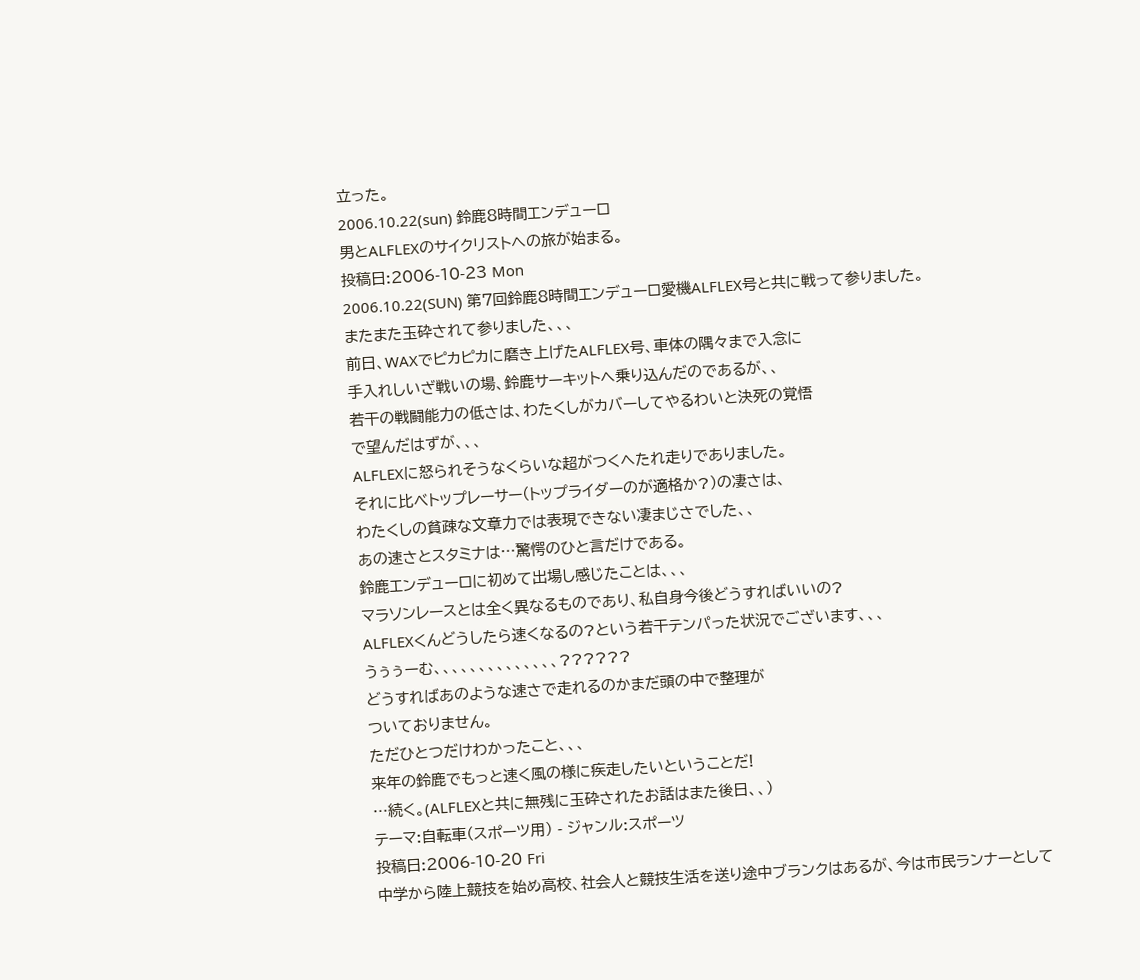立った。
2006.10.22(sun) 鈴鹿8時間エンデューロ
男とALFLEXのサイクリストへの旅が始まる。
投稿日:2006-10-23 Mon
2006.10.22(SUN) 第7回鈴鹿8時間エンデューロ愛機ALFLEX号と共に戦って参りました。
またまた玉砕されて参りました、、、
前日、WAXでピカピカに磨き上げたALFLEX号、車体の隅々まで入念に
手入れしいざ戦いの場、鈴鹿サーキットへ乗り込んだのであるが、、
若干の戦闘能力の低さは、わたくしがカバーしてやるわいと決死の覚悟
で望んだはずが、、、
ALFLEXに怒られそうなくらいな超がつくへたれ走りでありました。
それに比べトップレーサー(トップライダーのが適格か?)の凄さは、
わたくしの貧疎な文章力では表現できない凄まじさでした、、
あの速さとスタミナは…驚愕のひと言だけである。
鈴鹿エンデューロに初めて出場し感じたことは、、、
マラソンレースとは全く異なるものであり、私自身今後どうすればいいの?
ALFLEXくんどうしたら速くなるの?という若干テンパった状況でございます、、、
うぅぅーむ、、、、、、、、、、、、、、??????
どうすればあのような速さで走れるのかまだ頭の中で整理が
ついておりません。
ただひとつだけわかったこと、、、
来年の鈴鹿でもっと速く風の様に疾走したいということだ!
…続く。(ALFLEXと共に無残に玉砕されたお話はまた後日、、)
テーマ:自転車(スポーツ用) - ジャンル:スポーツ
投稿日:2006-10-20 Fri
中学から陸上競技を始め高校、社会人と競技生活を送り途中ブランクはあるが、今は市民ランナーとして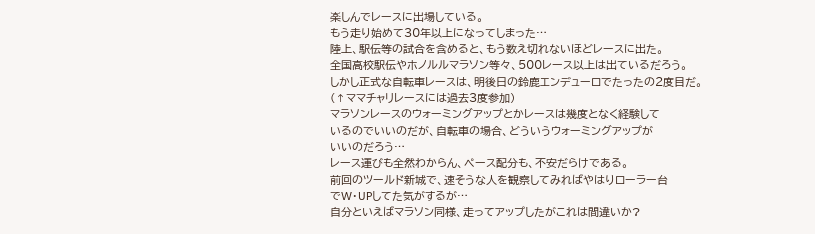楽しんでレースに出場している。
もう走り始めて30年以上になってしまった…
陸上、駅伝等の試合を含めると、もう数え切れないほどレースに出た。
全国高校駅伝やホノルルマラソン等々、500レース以上は出ているだろう。
しかし正式な自転車レースは、明後日の鈴鹿エンデューロでたったの2度目だ。
(↑ママチャリレースには過去3度参加)
マラソンレースのウォーミングアップとかレースは幾度となく経験して
いるのでいいのだが、自転車の場合、どういうウォーミングアップが
いいのだろう…
レース運びも全然わからん、ペース配分も、不安だらけである。
前回のツールド新城で、速そうな人を観察してみればやはりローラー台
でW・UPしてた気がするが…
自分といえばマラソン同様、走ってアップしたがこれは間違いか?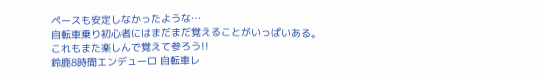ペースも安定しなかったような…
自転車乗り初心者にはまだまだ覚えることがいっぱいある。
これもまた楽しんで覚えて参ろう!!
鈴鹿8時間エンデューロ 自転車レ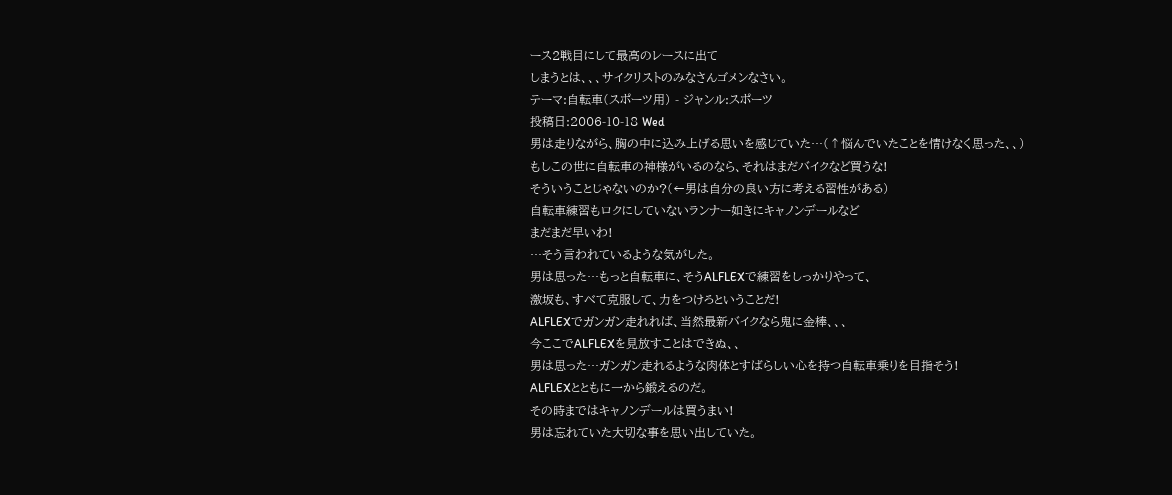ース2戦目にして最高のレースに出て
しまうとは、、、サイクリストのみなさんゴメンなさい。
テーマ:自転車(スポーツ用) - ジャンル:スポーツ
投稿日:2006-10-18 Wed
男は走りながら、胸の中に込み上げる思いを感じていた…(↑悩んでいたことを情けなく思った、、)
もしこの世に自転車の神様がいるのなら、それはまだバイクなど買うな!
そういうことじゃないのか?(←男は自分の良い方に考える習性がある)
自転車練習もロクにしていないランナー如きにキャノンデールなど
まだまだ早いわ!
…そう言われているような気がした。
男は思った…もっと自転車に、そうALFLEXで練習をしっかりやって、
激坂も、すべて克服して、力をつけろということだ!
ALFLEXでガンガン走れれば、当然最新バイクなら鬼に金棒、、、
今ここでALFLEXを見放すことはできぬ、、
男は思った…ガンガン走れるような肉体とすばらしい心を持つ自転車乗りを目指そう!
ALFLEXとともに一から鍛えるのだ。
その時まではキャノンデールは買うまい!
男は忘れていた大切な事を思い出していた。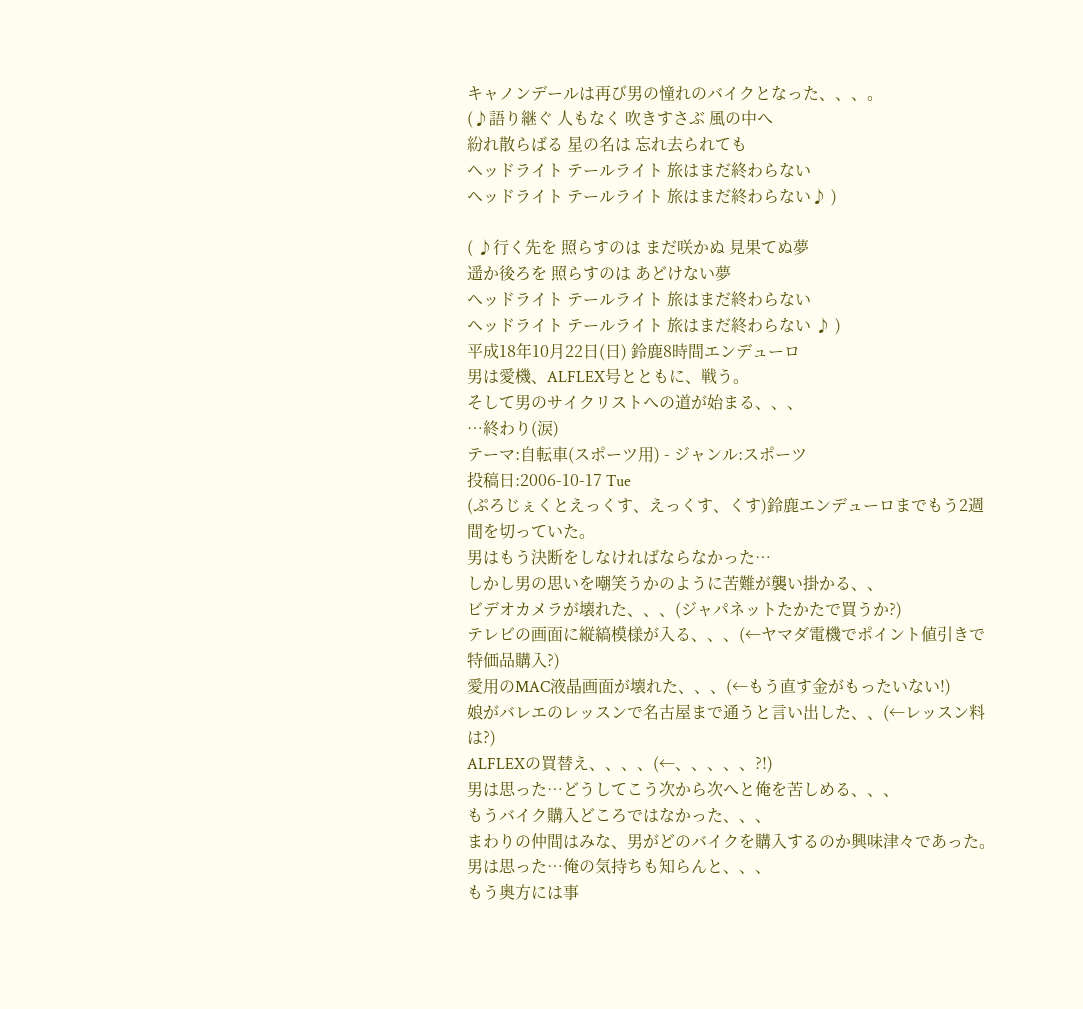キャノンデールは再び男の憧れのバイクとなった、、、。
(♪語り継ぐ 人もなく 吹きすさぶ 風の中へ
紛れ散らばる 星の名は 忘れ去られても
ヘッドライト テールライト 旅はまだ終わらない
ヘッドライト テールライト 旅はまだ終わらない♪ )

( ♪行く先を 照らすのは まだ咲かぬ 見果てぬ夢
遥か後ろを 照らすのは あどけない夢
ヘッドライト テールライト 旅はまだ終わらない
ヘッドライト テールライト 旅はまだ終わらない ♪ )
平成18年10月22日(日) 鈴鹿8時間エンデューロ
男は愛機、ALFLEX号とともに、戦う。
そして男のサイクリストへの道が始まる、、、
…終わり(涙)
テーマ:自転車(スポーツ用) - ジャンル:スポーツ
投稿日:2006-10-17 Tue
(ぷろじぇくとえっくす、えっくす、くす)鈴鹿エンデューロまでもう2週間を切っていた。
男はもう決断をしなければならなかった…
しかし男の思いを嘲笑うかのように苦難が襲い掛かる、、
ビデオカメラが壊れた、、、(ジャパネットたかたで買うか?)
テレビの画面に縦縞模様が入る、、、(←ヤマダ電機でポイント値引きで特価品購入?)
愛用のMAC液晶画面が壊れた、、、(←もう直す金がもったいない!)
娘がバレエのレッスンで名古屋まで通うと言い出した、、(←レッスン料は?)
ALFLEXの買替え、、、、(←、、、、、?!)
男は思った…どうしてこう次から次へと俺を苦しめる、、、
もうバイク購入どころではなかった、、、
まわりの仲間はみな、男がどのバイクを購入するのか興味津々であった。
男は思った…俺の気持ちも知らんと、、、
もう奥方には事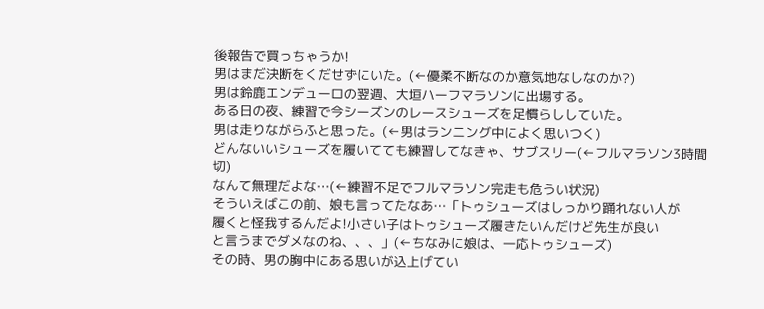後報告で買っちゃうか!
男はまだ決断をくだせずにいた。(←優柔不断なのか意気地なしなのか?)
男は鈴鹿エンデューロの翌週、大垣ハーフマラソンに出場する。
ある日の夜、練習で今シーズンのレースシューズを足慣らししていた。
男は走りながらふと思った。(←男はランニング中によく思いつく)
どんないいシューズを履いてても練習してなきゃ、サブスリー(←フルマラソン3時間切)
なんて無理だよな…(←練習不足でフルマラソン完走も危うい状況)
そういえばこの前、娘も言ってたなあ…「トゥシューズはしっかり踊れない人が
履くと怪我するんだよ!小さい子はトゥシューズ履きたいんだけど先生が良い
と言うまでダメなのね、、、」(←ちなみに娘は、一応トゥシューズ)
その時、男の胸中にある思いが込上げてい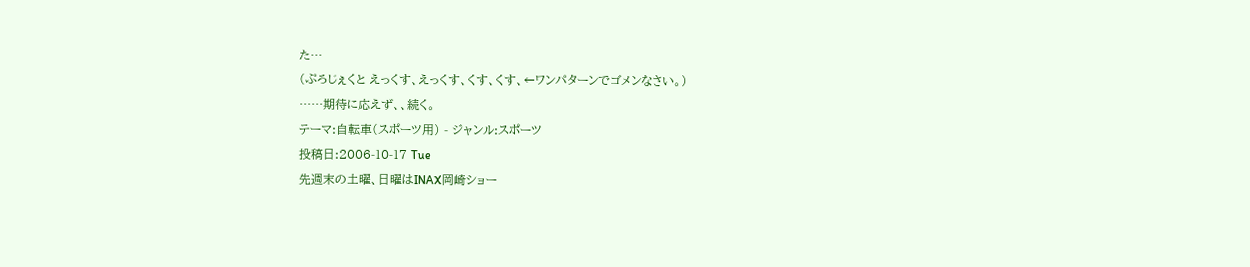た…
(ぷろじぇくと えっくす、えっくす、くす、くす、←ワンパターンでゴメンなさい。)
……期待に応えず、、続く。
テーマ:自転車(スポーツ用) - ジャンル:スポーツ
投稿日:2006-10-17 Tue
先週末の土曜、日曜はINAX岡崎ショー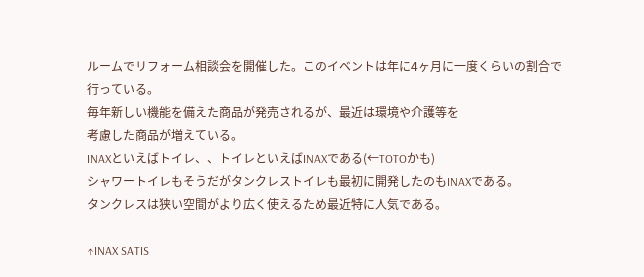ルームでリフォーム相談会を開催した。このイベントは年に4ヶ月に一度くらいの割合で行っている。
毎年新しい機能を備えた商品が発売されるが、最近は環境や介護等を
考慮した商品が増えている。
INAXといえばトイレ、、トイレといえばINAXである(←TOTOかも)
シャワートイレもそうだがタンクレストイレも最初に開発したのもINAXである。
タンクレスは狭い空間がより広く使えるため最近特に人気である。

↑INAX SATIS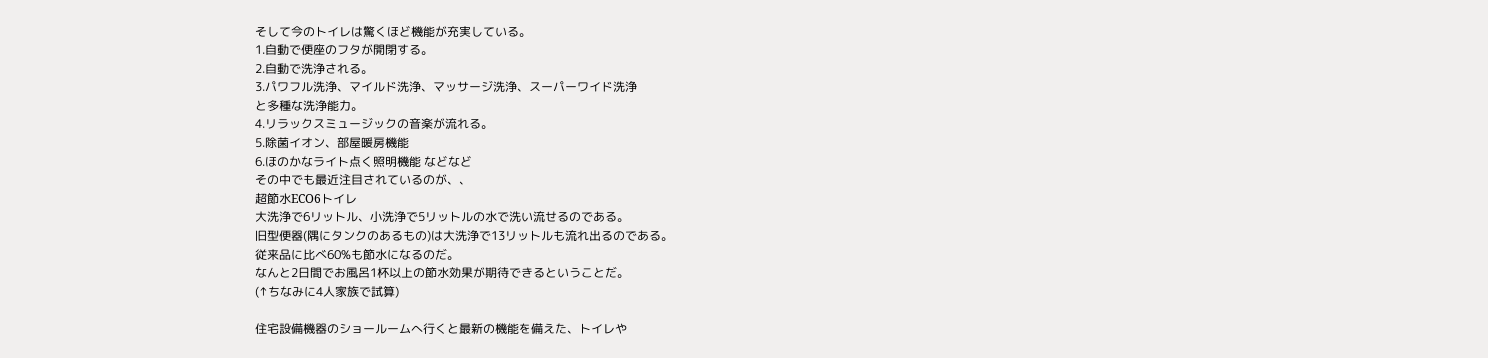そして今のトイレは驚くほど機能が充実している。
1.自動で便座のフタが開閉する。
2.自動で洗浄される。
3.パワフル洗浄、マイルド洗浄、マッサージ洗浄、スーパーワイド洗浄
と多種な洗浄能力。
4.リラックスミュージックの音楽が流れる。
5.除菌イオン、部屋暖房機能
6.ほのかなライト点く照明機能 などなど
その中でも最近注目されているのが、、
超節水ECO6トイレ
大洗浄で6リットル、小洗浄で5リットルの水で洗い流せるのである。
旧型便器(隅にタンクのあるもの)は大洗浄で13リットルも流れ出るのである。
従来品に比べ60%も節水になるのだ。
なんと2日間でお風呂1杯以上の節水効果が期待できるということだ。
(↑ちなみに4人家族で試算)

住宅設備機器のショールームへ行くと最新の機能を備えた、トイレや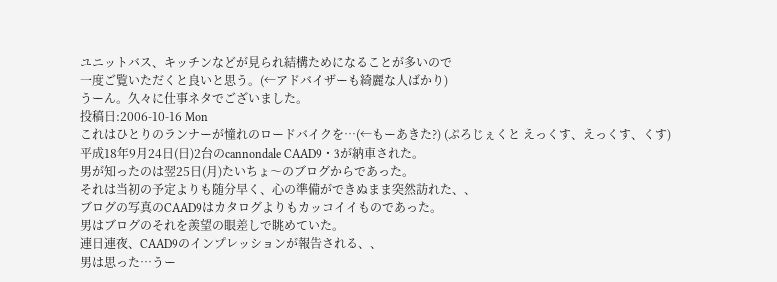ユニットバス、キッチンなどが見られ結構ためになることが多いので
一度ご覧いただくと良いと思う。(←アドバイザーも綺麗な人ばかり)
うーん。久々に仕事ネタでございました。
投稿日:2006-10-16 Mon
これはひとりのランナーが憧れのロードバイクを…(←もーあきた?) (ぷろじぇくと えっくす、えっくす、くす)
平成18年9月24日(日)2台のcannondale CAAD9・3が納車された。
男が知ったのは翌25日(月)たいちょ〜のブログからであった。
それは当初の予定よりも随分早く、心の準備ができぬまま突然訪れた、、
ブログの写真のCAAD9はカタログよりもカッコイイものであった。
男はブログのそれを羨望の眼差しで眺めていた。
連日連夜、CAAD9のインプレッションが報告される、、
男は思った…うー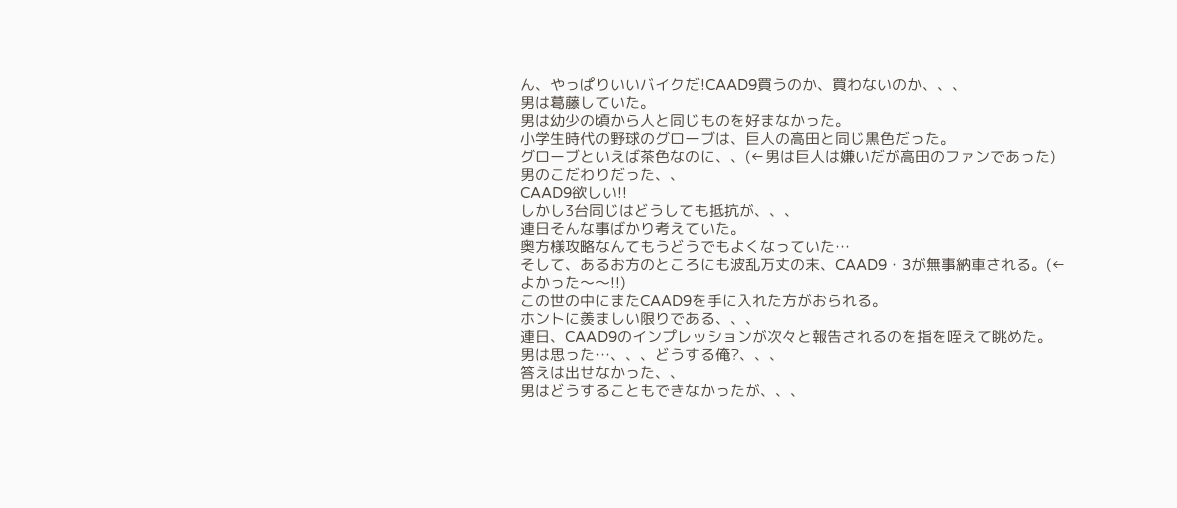ん、やっぱりいいバイクだ!CAAD9買うのか、買わないのか、、、
男は葛藤していた。
男は幼少の頃から人と同じものを好まなかった。
小学生時代の野球のグローブは、巨人の高田と同じ黒色だった。
グローブといえば茶色なのに、、(←男は巨人は嫌いだが高田のファンであった)
男のこだわりだった、、
CAAD9欲しい!!
しかし3台同じはどうしても抵抗が、、、
連日そんな事ばかり考えていた。
奥方様攻略なんてもうどうでもよくなっていた…
そして、あるお方のところにも波乱万丈の末、CAAD9・3が無事納車される。(←よかった〜〜!!)
この世の中にまたCAAD9を手に入れた方がおられる。
ホントに羨ましい限りである、、、
連日、CAAD9のインプレッションが次々と報告されるのを指を咥えて眺めた。
男は思った…、、、どうする俺?、、、
答えは出せなかった、、
男はどうすることもできなかったが、、、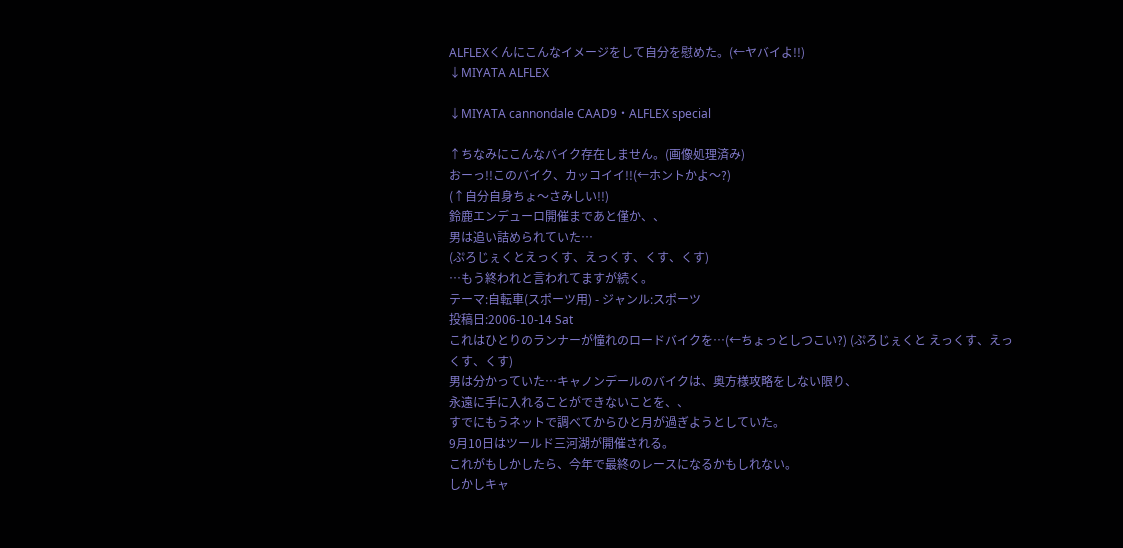ALFLEXくんにこんなイメージをして自分を慰めた。(←ヤバイよ!!)
↓MIYATA ALFLEX

↓MIYATA cannondale CAAD9・ALFLEX special

↑ちなみにこんなバイク存在しません。(画像処理済み)
おーっ!!このバイク、カッコイイ!!(←ホントかよ〜?)
(↑自分自身ちょ〜さみしい!!)
鈴鹿エンデューロ開催まであと僅か、、
男は追い詰められていた…
(ぷろじぇくとえっくす、えっくす、くす、くす)
…もう終われと言われてますが続く。
テーマ:自転車(スポーツ用) - ジャンル:スポーツ
投稿日:2006-10-14 Sat
これはひとりのランナーが憧れのロードバイクを…(←ちょっとしつこい?) (ぷろじぇくと えっくす、えっくす、くす)
男は分かっていた…キャノンデールのバイクは、奥方様攻略をしない限り、
永遠に手に入れることができないことを、、
すでにもうネットで調べてからひと月が過ぎようとしていた。
9月10日はツールド三河湖が開催される。
これがもしかしたら、今年で最終のレースになるかもしれない。
しかしキャ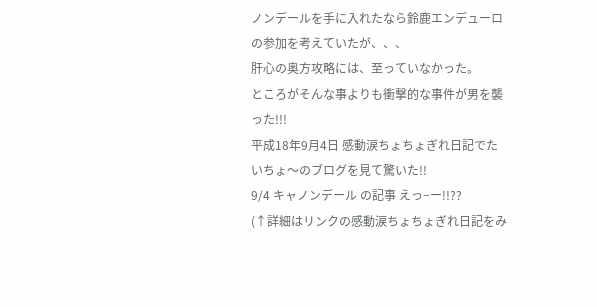ノンデールを手に入れたなら鈴鹿エンデューロの参加を考えていたが、、、
肝心の奥方攻略には、至っていなかった。
ところがそんな事よりも衝撃的な事件が男を襲った!!!
平成18年9月4日 感動涙ちょちょぎれ日記でたいちょ〜のブログを見て驚いた!!
9/4 キャノンデール の記事 えっ−ー!!??
(↑詳細はリンクの感動涙ちょちょぎれ日記をみ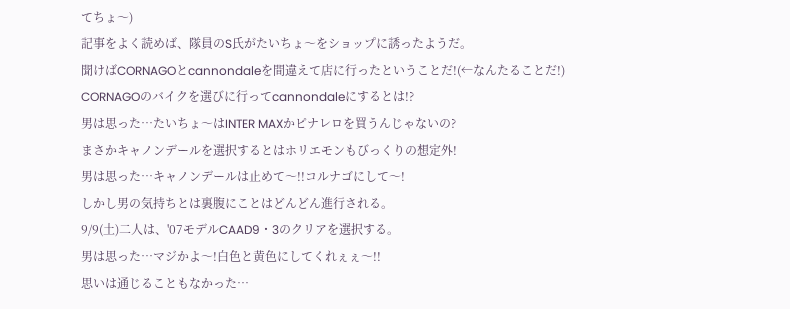てちょ〜)
記事をよく読めば、隊員のS氏がたいちょ〜をショップに誘ったようだ。
聞けばCORNAGOとcannondaleを間違えて店に行ったということだ!(←なんたることだ!)
CORNAGOのバイクを選びに行ってcannondaleにするとは!?
男は思った…たいちょ〜はINTER MAXかピナレロを買うんじゃないの?
まさかキャノンデールを選択するとはホリエモンもびっくりの想定外!
男は思った…キャノンデールは止めて〜!!コルナゴにして〜!
しかし男の気持ちとは裏腹にことはどんどん進行される。
9/9(土)二人は、'07モデルCAAD9・3のクリアを選択する。
男は思った…マジかよ〜!白色と黄色にしてくれぇぇ〜!!
思いは通じることもなかった…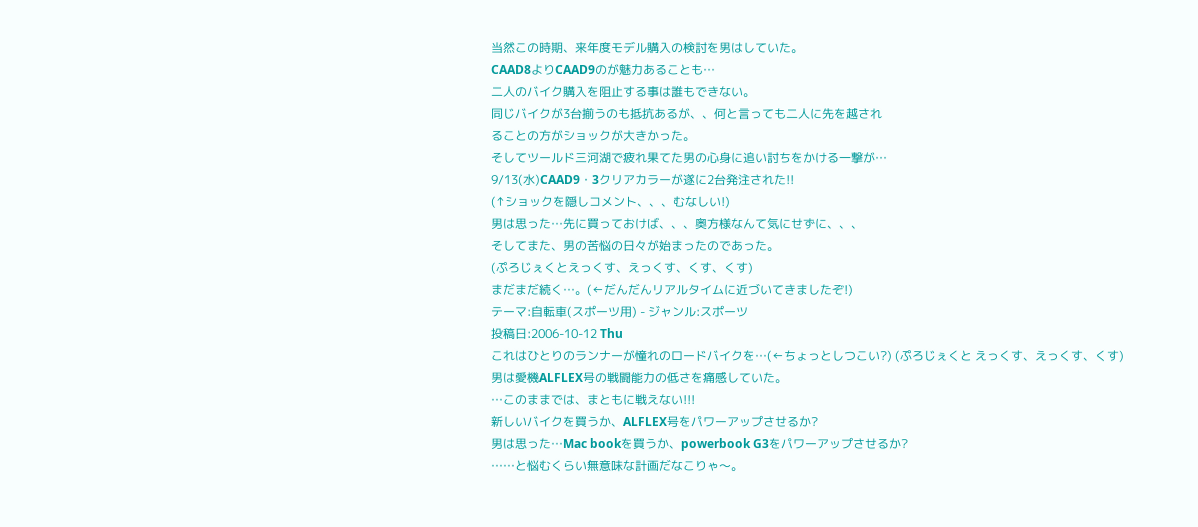当然この時期、来年度モデル購入の検討を男はしていた。
CAAD8よりCAAD9のが魅力あることも…
二人のバイク購入を阻止する事は誰もできない。
同じバイクが3台揃うのも抵抗あるが、、何と言っても二人に先を越され
ることの方がショックが大きかった。
そしてツールド三河湖で疲れ果てた男の心身に追い討ちをかける一撃が…
9/13(水)CAAD9・3クリアカラーが遂に2台発注された!!
(↑ショックを隠しコメント、、、むなしい!)
男は思った…先に買っておけば、、、奥方様なんて気にせずに、、、
そしてまた、男の苦悩の日々が始まったのであった。
(ぷろじぇくとえっくす、えっくす、くす、くす)
まだまだ続く…。(←だんだんリアルタイムに近づいてきましたぞ!)
テーマ:自転車(スポーツ用) - ジャンル:スポーツ
投稿日:2006-10-12 Thu
これはひとりのランナーが憧れのロードバイクを…(←ちょっとしつこい?) (ぷろじぇくと えっくす、えっくす、くす)
男は愛機ALFLEX号の戦闘能力の低さを痛感していた。
…このままでは、まともに戦えない!!!
新しいバイクを買うか、ALFLEX号をパワーアップさせるか?
男は思った…Mac bookを買うか、powerbook G3をパワーアップさせるか?
……と悩むくらい無意味な計画だなこりゃ〜。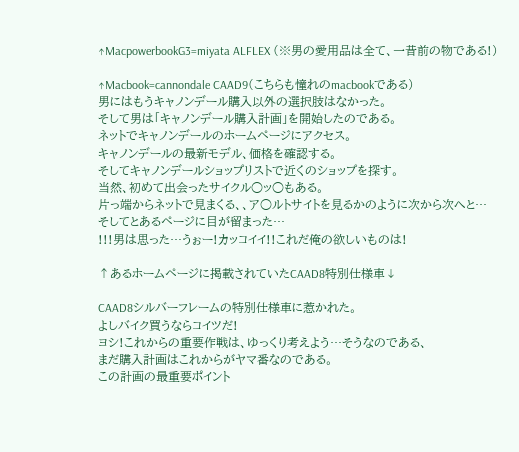↑MacpowerbookG3=miyata ALFLEX (※男の愛用品は全て、一昔前の物である!)

↑Macbook=cannondale CAAD9(こちらも憧れのmacbookである)
男にはもうキャノンデール購入以外の選択肢はなかった。
そして男は「キャノンデール購入計画」を開始したのである。
ネットでキャノンデールのホームページにアクセス。
キャノンデールの最新モデル、価格を確認する。
そしてキャノンデールショップリストで近くのショップを探す。
当然、初めて出会ったサイクル○ッ○もある。
片っ端からネットで見まくる、、ア○ルトサイトを見るかのように次から次へと…
そしてとあるページに目が留まった…
!!!男は思った…うぉー!カッコイイ!!これだ俺の欲しいものは!

↑あるホームページに掲載されていたCAAD8特別仕様車↓

CAAD8シルバーフレームの特別仕様車に惹かれた。
よしバイク買うならコイツだ!
ヨシ!これからの重要作戦は、ゆっくり考えよう…そうなのである、
まだ購入計画はこれからがヤマ番なのである。
この計画の最重要ポイント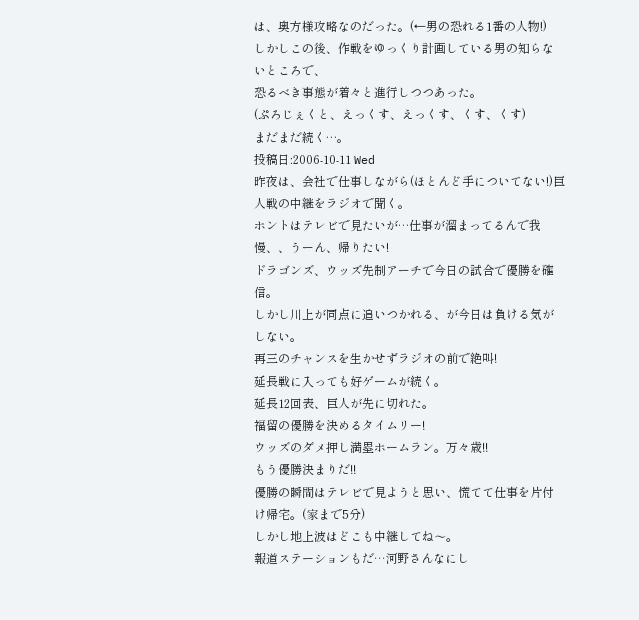は、奥方様攻略なのだった。(←男の恐れる1番の人物!)
しかしこの後、作戦をゆっくり計画している男の知らないところで、
恐るべき事態が着々と進行しつつあった。
(ぷろじぇくと、えっくす、えっくす、くす、くす)
まだまだ続く…。
投稿日:2006-10-11 Wed
昨夜は、会社で仕事しながら(ほとんど手についてない!)巨人戦の中継をラジオで聞く。
ホントはテレビで見たいが…仕事が溜まってるんで我慢、、うーん、帰りたい!
ドラゴンズ、ウッズ先制アーチで今日の試合で優勝を確信。
しかし川上が同点に追いつかれる、が今日は負ける気がしない。
再三のチャンスを生かせずラジオの前で絶叫!
延長戦に入っても好ゲームが続く。
延長12回表、巨人が先に切れた。
福留の優勝を決めるタイムリー!
ウッズのダメ押し満塁ホームラン。万々歳!!
もう優勝決まりだ!!
優勝の瞬間はテレビで見ようと思い、慌てて仕事を片付け帰宅。(家まで5分)
しかし地上波はどこも中継してね〜。
報道ステーションもだ…河野さんなにし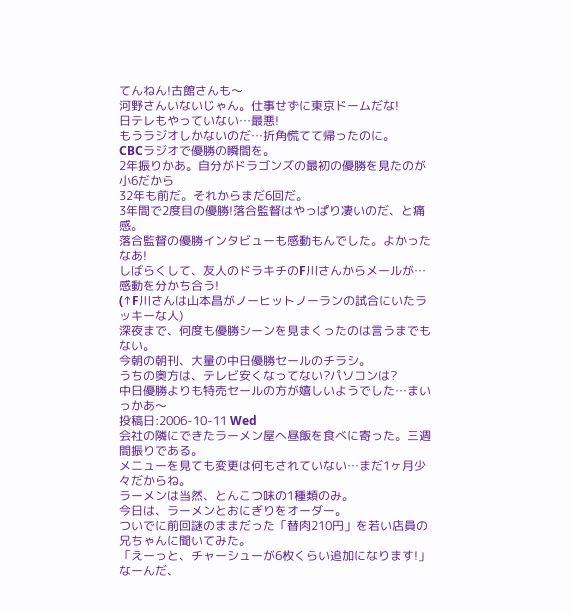てんねん!古館さんも〜
河野さんいないじゃん。仕事せずに東京ドームだな!
日テレもやっていない…最悪!
もうラジオしかないのだ…折角慌てて帰ったのに。
CBCラジオで優勝の瞬間を。
2年振りかあ。自分がドラゴンズの最初の優勝を見たのが小6だから
32年も前だ。それからまだ6回だ。
3年間で2度目の優勝!落合監督はやっぱり凄いのだ、と痛感。
落合監督の優勝インタビューも感動もんでした。よかったなあ!
しばらくして、友人のドラキチのF川さんからメールが…感動を分かち合う!
(↑F川さんは山本昌がノーヒットノーランの試合にいたラッキーな人)
深夜まで、何度も優勝シーンを見まくったのは言うまでもない。
今朝の朝刊、大量の中日優勝セールのチラシ。
うちの奥方は、テレビ安くなってない?パソコンは?
中日優勝よりも特売セールの方が嬉しいようでした…まいっかあ〜
投稿日:2006-10-11 Wed
会社の隣にできたラーメン屋へ昼飯を食べに寄った。三週間振りである。
メニューを見ても変更は何もされていない…まだ1ヶ月少々だからね。
ラーメンは当然、とんこつ味の1種類のみ。
今日は、ラーメンとおにぎりをオーダー。
ついでに前回謎のままだった「替肉210円」を若い店員の兄ちゃんに聞いてみた。
「えーっと、チャーシューが6枚くらい追加になります!」
なーんだ、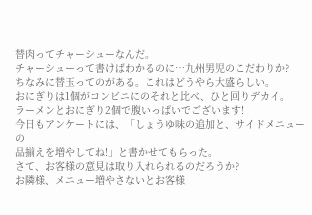替肉ってチャーシューなんだ。
チャーシューって書けばわかるのに…九州男児のこだわりか?
ちなみに替玉ってのがある。これはどうやら大盛らしい。
おにぎりは1個がコンビニにのそれと比べ、ひと回りデカイ。
ラーメンとおにぎり2個で腹いっぱいでございます!
今日もアンケートには、「しょうゆ味の追加と、サイドメニューの
品揃えを増やしてね!」と書かせてもらった。
さて、お客様の意見は取り入れられるのだろうか?
お隣様、メニュー増やさないとお客様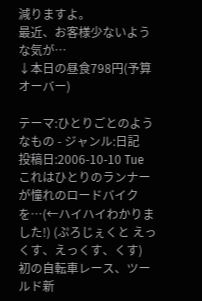減りますよ。
最近、お客様少ないような気が…
↓本日の昼食798円(予算オーバー)

テーマ:ひとりごとのようなもの - ジャンル:日記
投稿日:2006-10-10 Tue
これはひとりのランナーが憧れのロードバイクを…(←ハイハイわかりました!) (ぷろじぇくと えっくす、えっくす、くす)
初の自転車レース、ツールド新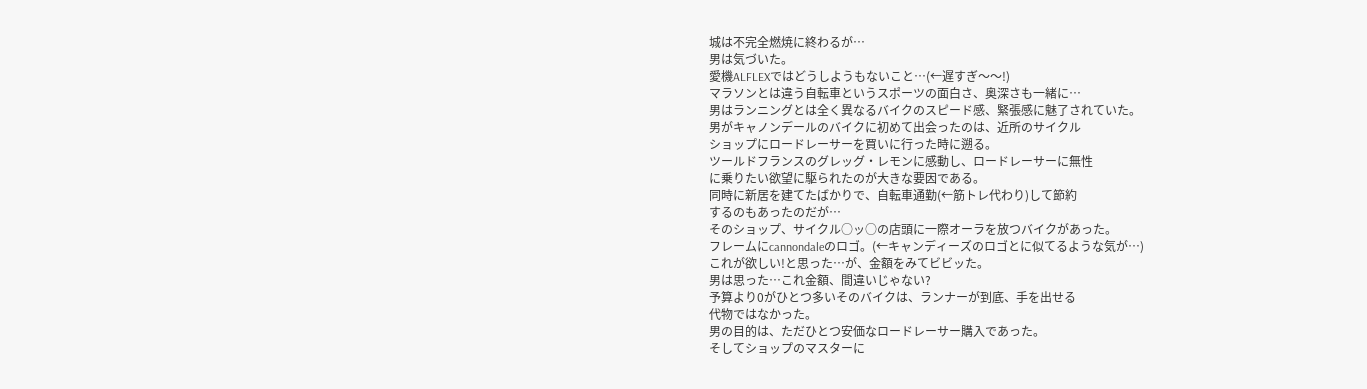城は不完全燃焼に終わるが…
男は気づいた。
愛機ALFLEXではどうしようもないこと…(←遅すぎ〜〜!)
マラソンとは違う自転車というスポーツの面白さ、奥深さも一緒に…
男はランニングとは全く異なるバイクのスピード感、緊張感に魅了されていた。
男がキャノンデールのバイクに初めて出会ったのは、近所のサイクル
ショップにロードレーサーを買いに行った時に遡る。
ツールドフランスのグレッグ・レモンに感動し、ロードレーサーに無性
に乗りたい欲望に駆られたのが大きな要因である。
同時に新居を建てたばかりで、自転車通勤(←筋トレ代わり)して節約
するのもあったのだが…
そのショップ、サイクル○ッ○の店頭に一際オーラを放つバイクがあった。
フレームにcannondaleのロゴ。(←キャンディーズのロゴとに似てるような気が…)
これが欲しい!と思った…が、金額をみてビビッた。
男は思った…これ金額、間違いじゃない?
予算より0がひとつ多いそのバイクは、ランナーが到底、手を出せる
代物ではなかった。
男の目的は、ただひとつ安価なロードレーサー購入であった。
そしてショップのマスターに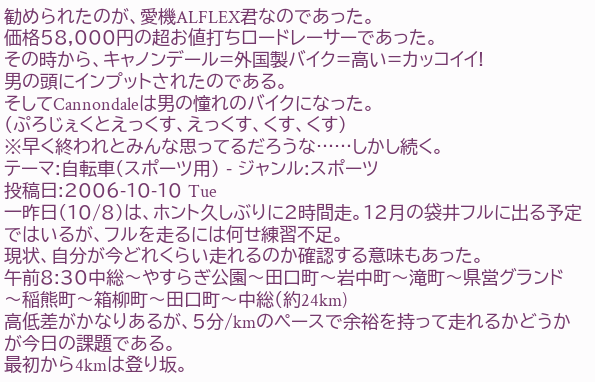勧められたのが、愛機ALFLEX君なのであった。
価格58,000円の超お値打ちロードレーサーであった。
その時から、キャノンデール=外国製バイク=高い=カッコイイ!
男の頭にインプットされたのである。
そしてCannondaleは男の憧れのバイクになった。
(ぷろじぇくとえっくす、えっくす、くす、くす)
※早く終われとみんな思ってるだろうな……しかし続く。
テーマ:自転車(スポーツ用) - ジャンル:スポーツ
投稿日:2006-10-10 Tue
一昨日(10/8)は、ホント久しぶりに2時間走。12月の袋井フルに出る予定ではいるが、フルを走るには何せ練習不足。
現状、自分が今どれくらい走れるのか確認する意味もあった。
午前8:30中総〜やすらぎ公園〜田口町〜岩中町〜滝町〜県営グランド
〜稲熊町〜箱柳町〜田口町〜中総(約24km)
高低差がかなりあるが、5分/kmのペースで余裕を持って走れるかどうかが今日の課題である。
最初から4kmは登り坂。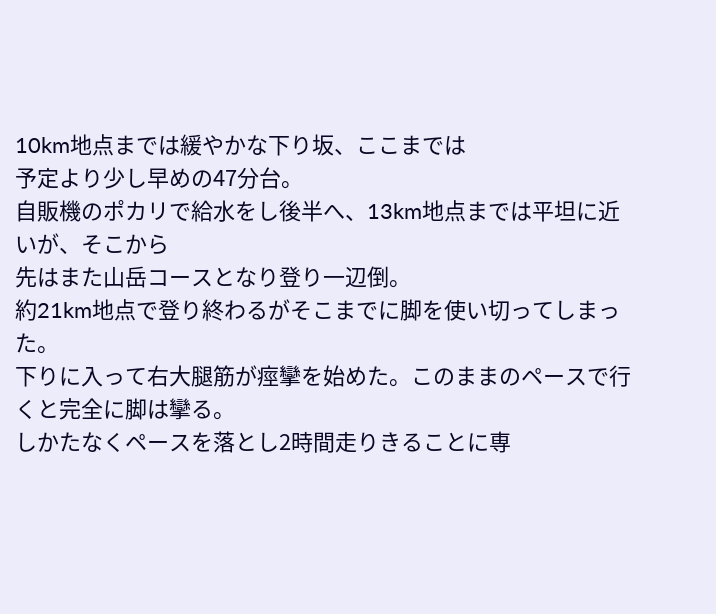10km地点までは緩やかな下り坂、ここまでは
予定より少し早めの47分台。
自販機のポカリで給水をし後半へ、13km地点までは平坦に近いが、そこから
先はまた山岳コースとなり登り一辺倒。
約21km地点で登り終わるがそこまでに脚を使い切ってしまった。
下りに入って右大腿筋が痙攣を始めた。このままのペースで行くと完全に脚は攣る。
しかたなくペースを落とし2時間走りきることに専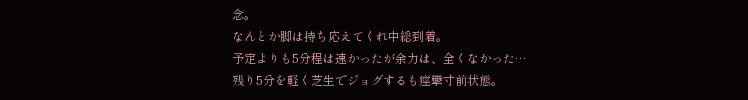念。
なんとか脚は持ち応えてくれ中総到着。
予定よりも5分程は速かったが余力は、全くなかった…
残り5分を軽く芝生でジョグするも痙攣寸前状態。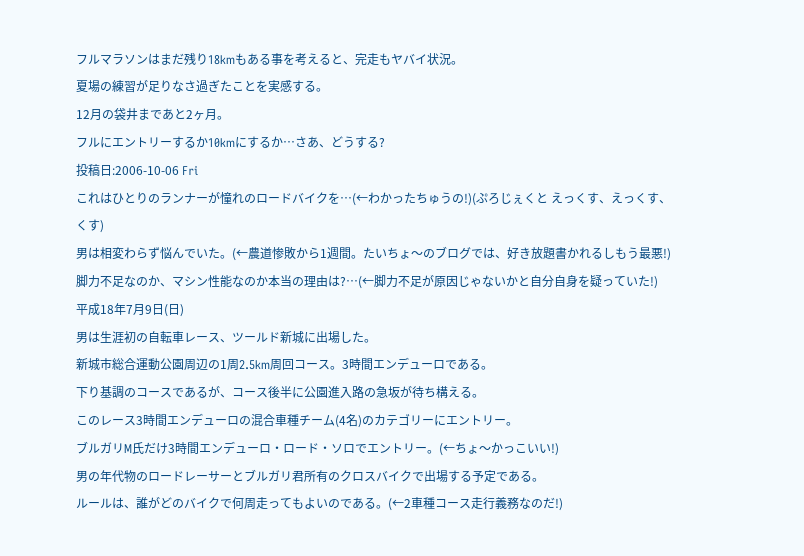フルマラソンはまだ残り18kmもある事を考えると、完走もヤバイ状況。
夏場の練習が足りなさ過ぎたことを実感する。
12月の袋井まであと2ヶ月。
フルにエントリーするか10kmにするか…さあ、どうする?
投稿日:2006-10-06 Fri
これはひとりのランナーが憧れのロードバイクを…(←わかったちゅうの!)(ぷろじぇくと えっくす、えっくす、くす)
男は相変わらず悩んでいた。(←農道惨敗から1週間。たいちょ〜のブログでは、好き放題書かれるしもう最悪!)
脚力不足なのか、マシン性能なのか本当の理由は?…(←脚力不足が原因じゃないかと自分自身を疑っていた!)
平成18年7月9日(日)
男は生涯初の自転車レース、ツールド新城に出場した。
新城市総合運動公園周辺の1周2.5km周回コース。3時間エンデューロである。
下り基調のコースであるが、コース後半に公園進入路の急坂が待ち構える。
このレース3時間エンデューロの混合車種チーム(4名)のカテゴリーにエントリー。
ブルガリM氏だけ3時間エンデューロ・ロード・ソロでエントリー。(←ちょ〜かっこいい!)
男の年代物のロードレーサーとブルガリ君所有のクロスバイクで出場する予定である。
ルールは、誰がどのバイクで何周走ってもよいのである。(←2車種コース走行義務なのだ!)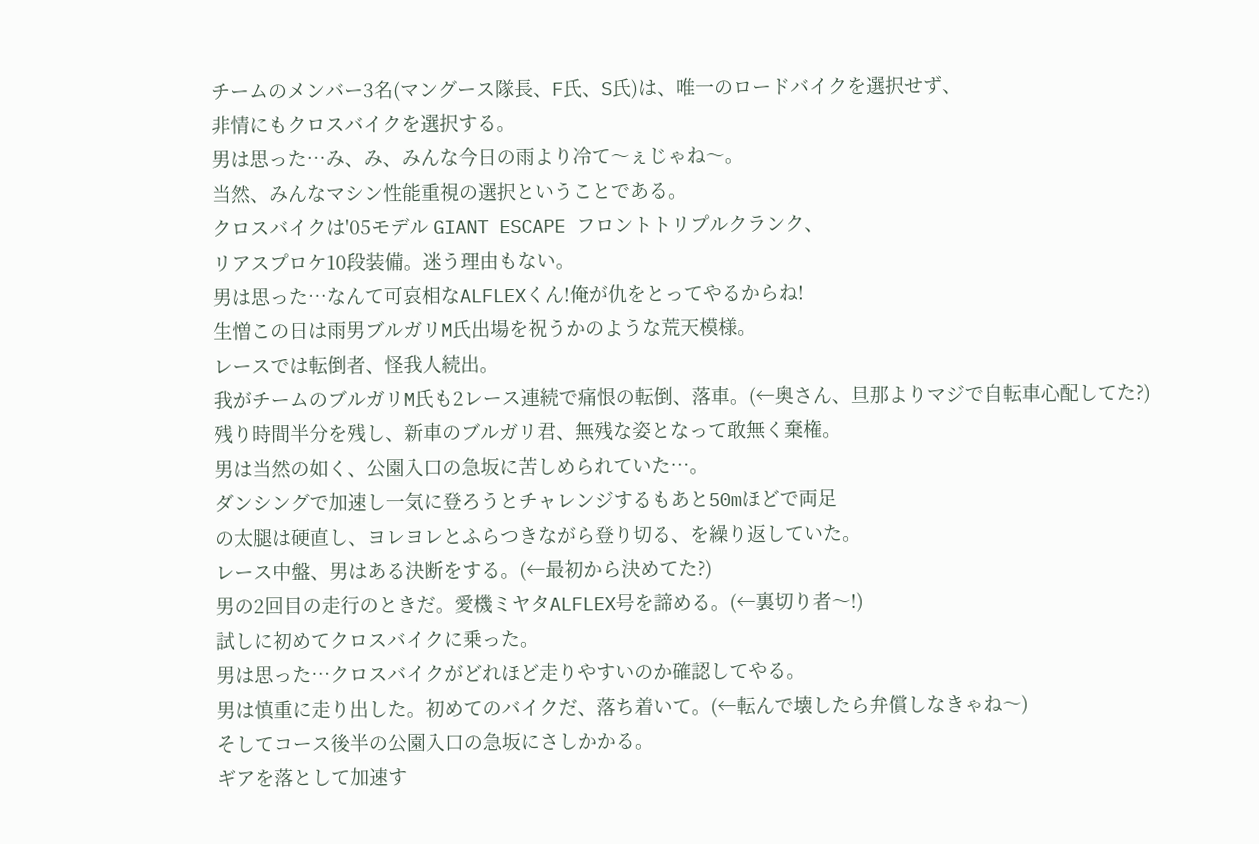チームのメンバー3名(マングース隊長、F氏、S氏)は、唯一のロードバイクを選択せず、
非情にもクロスバイクを選択する。
男は思った…み、み、みんな今日の雨より冷て〜ぇじゃね〜。
当然、みんなマシン性能重視の選択ということである。
クロスバイクは'05モデル GIANT ESCAPE フロントトリプルクランク、
リアスプロケ10段装備。迷う理由もない。
男は思った…なんて可哀相なALFLEXくん!俺が仇をとってやるからね!
生憎この日は雨男ブルガリM氏出場を祝うかのような荒天模様。
レースでは転倒者、怪我人続出。
我がチームのブルガリM氏も2レース連続で痛恨の転倒、落車。(←奥さん、旦那よりマジで自転車心配してた?)
残り時間半分を残し、新車のブルガリ君、無残な姿となって敢無く棄権。
男は当然の如く、公園入口の急坂に苦しめられていた…。
ダンシングで加速し一気に登ろうとチャレンジするもあと50mほどで両足
の太腿は硬直し、ヨレヨレとふらつきながら登り切る、を繰り返していた。
レース中盤、男はある決断をする。(←最初から決めてた?)
男の2回目の走行のときだ。愛機ミヤタALFLEX号を諦める。(←裏切り者〜!)
試しに初めてクロスバイクに乗った。
男は思った…クロスバイクがどれほど走りやすいのか確認してやる。
男は慎重に走り出した。初めてのバイクだ、落ち着いて。(←転んで壊したら弁償しなきゃね〜)
そしてコース後半の公園入口の急坂にさしかかる。
ギアを落として加速す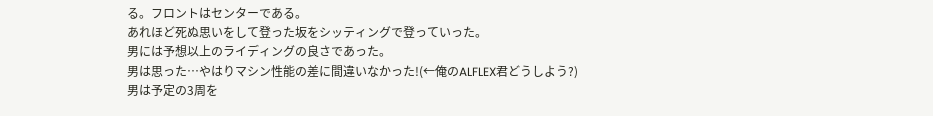る。フロントはセンターである。
あれほど死ぬ思いをして登った坂をシッティングで登っていった。
男には予想以上のライディングの良さであった。
男は思った…やはりマシン性能の差に間違いなかった!(←俺のALFLEX君どうしよう?)
男は予定の3周を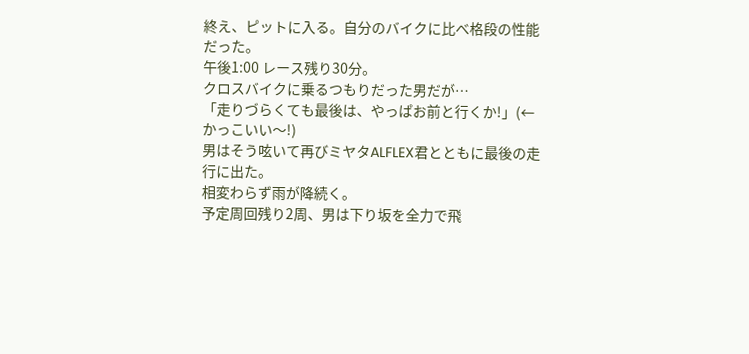終え、ピットに入る。自分のバイクに比べ格段の性能だった。
午後1:00 レース残り30分。
クロスバイクに乗るつもりだった男だが…
「走りづらくても最後は、やっぱお前と行くか!」(←かっこいい〜!)
男はそう呟いて再びミヤタALFLEX君とともに最後の走行に出た。
相変わらず雨が降続く。
予定周回残り2周、男は下り坂を全力で飛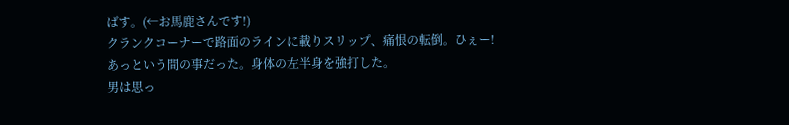ばす。(←お馬鹿さんです!)
クランクコーナーで路面のラインに載りスリップ、痛恨の転倒。ひぇー!
あっという間の事だった。身体の左半身を強打した。
男は思っ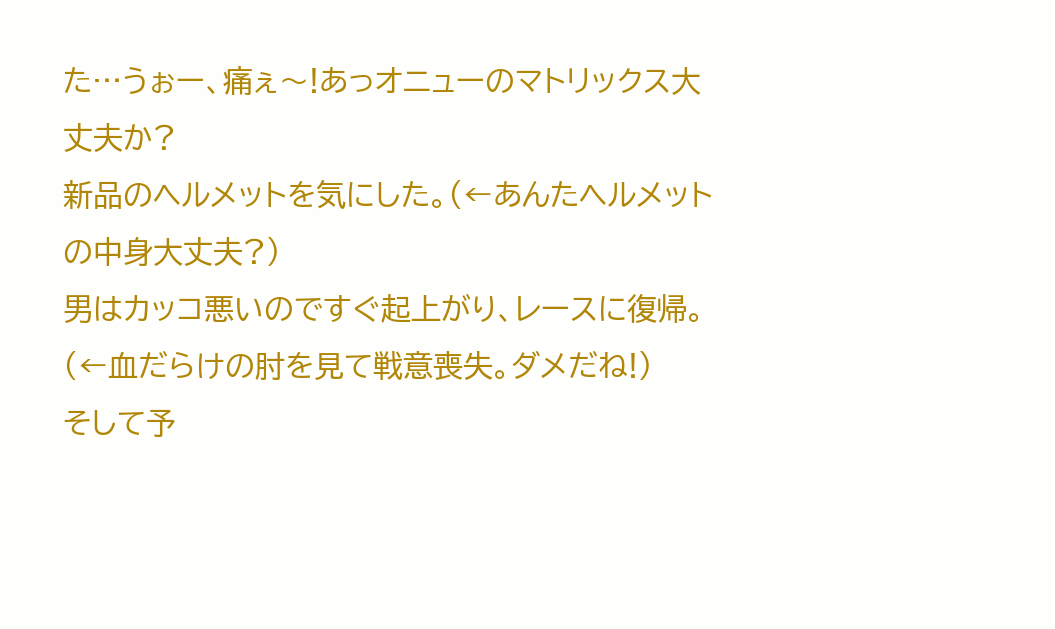た…うぉー、痛ぇ〜!あっオニューのマトリックス大丈夫か?
新品のヘルメットを気にした。(←あんたヘルメットの中身大丈夫?)
男はカッコ悪いのですぐ起上がり、レースに復帰。(←血だらけの肘を見て戦意喪失。ダメだね!)
そして予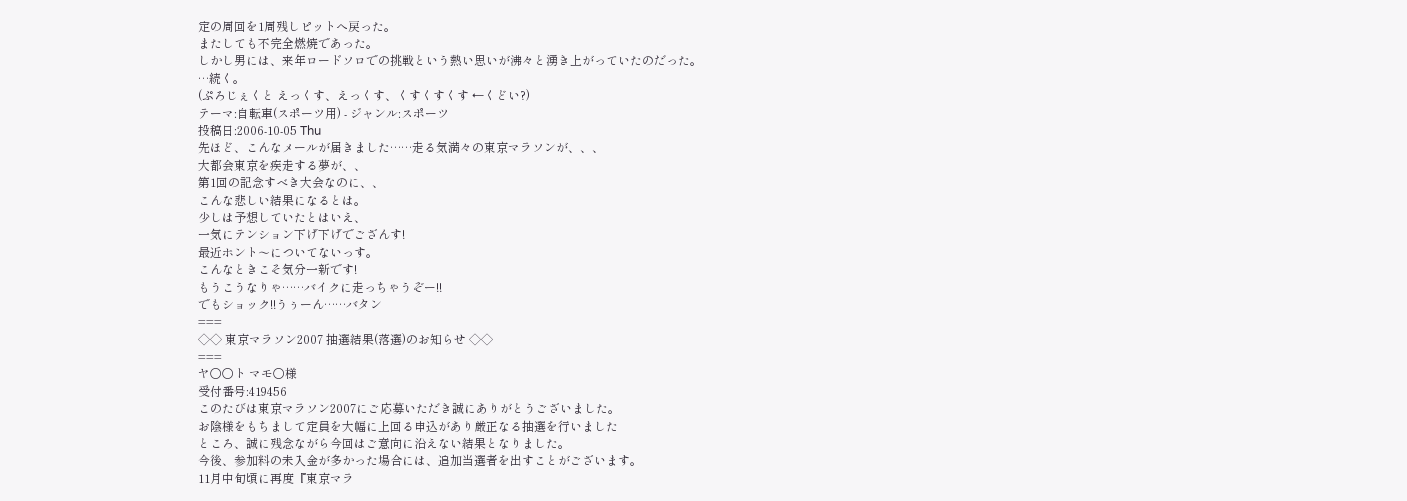定の周回を1周残しピットへ戻った。
またしても不完全燃焼であった。
しかし男には、来年ロードソロでの挑戦という熱い思いが沸々と湧き上がっていたのだった。
…続く。
(ぷろじぇくと えっくす、えっくす、くすくすくす ←くどい?)
テーマ:自転車(スポーツ用) - ジャンル:スポーツ
投稿日:2006-10-05 Thu
先ほど、こんなメールが届きました……走る気満々の東京マラソンが、、、
大都会東京を疾走する夢が、、
第1回の記念すべき大会なのに、、
こんな悲しい結果になるとは。
少しは予想していたとはいえ、
一気にテンション下げ下げでござんす!
最近ホント〜についてないっす。
こんなときこそ気分一新です!
もうこうなりゃ……バイクに走っちゃうぞー!!
でもショック!!うぅーん……バタン
===
◇◇ 東京マラソン2007 抽選結果(落選)のお知らせ ◇◇
===
ヤ○○ト マモ○様
受付番号:419456
このたびは東京マラソン2007にご応募いただき誠にありがとうございました。
お陰様をもちまして定員を大幅に上回る申込があり厳正なる抽選を行いました
ところ、誠に残念ながら今回はご意向に沿えない結果となりました。
今後、参加料の未入金が多かった場合には、追加当選者を出すことがございます。
11月中旬頃に再度『東京マラ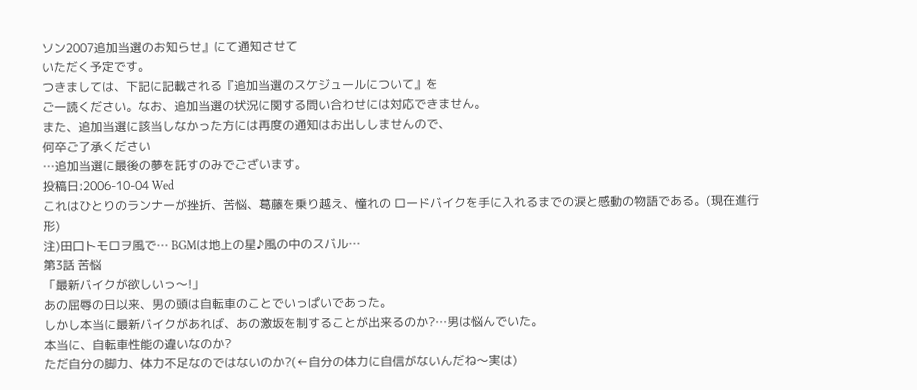ソン2007追加当選のお知らせ』にて通知させて
いただく予定です。
つきましては、下記に記載される『追加当選のスケジュールについて』を
ご一読ください。なお、追加当選の状況に関する問い合わせには対応できません。
また、追加当選に該当しなかった方には再度の通知はお出ししませんので、
何卒ご了承ください
…追加当選に最後の夢を託すのみでございます。
投稿日:2006-10-04 Wed
これはひとりのランナーが挫折、苦悩、葛藤を乗り越え、憧れの ロードバイクを手に入れるまでの涙と感動の物語である。(現在進行形)
注)田口トモロヲ風で… BGMは地上の星♪風の中のスバル…
第3話 苦悩
「最新バイクが欲しいっ〜!」
あの屈辱の日以来、男の頭は自転車のことでいっぱいであった。
しかし本当に最新バイクがあれば、あの激坂を制することが出来るのか?…男は悩んでいた。
本当に、自転車性能の違いなのか?
ただ自分の脚力、体力不足なのではないのか?(←自分の体力に自信がないんだね〜実は)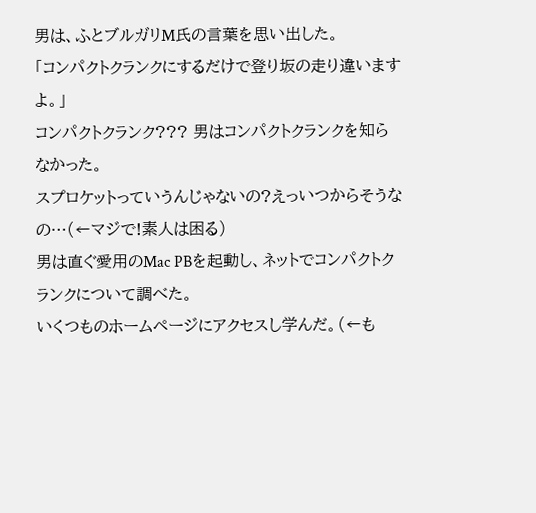男は、ふとブルガリM氏の言葉を思い出した。
「コンパクトクランクにするだけで登り坂の走り違いますよ。」
コンパクトクランク??? 男はコンパクトクランクを知らなかった。
スプロケットっていうんじゃないの?えっいつからそうなの…(←マジで!素人は困る)
男は直ぐ愛用のMac PBを起動し、ネットでコンパクトクランクについて調べた。
いくつものホームページにアクセスし学んだ。(←も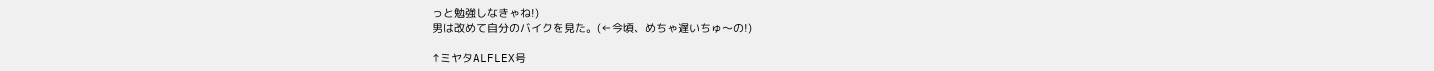っと勉強しなきゃね!)
男は改めて自分のバイクを見た。(←今頃、めちゃ遅いちゅ〜の!)

↑ミヤタALFLEX号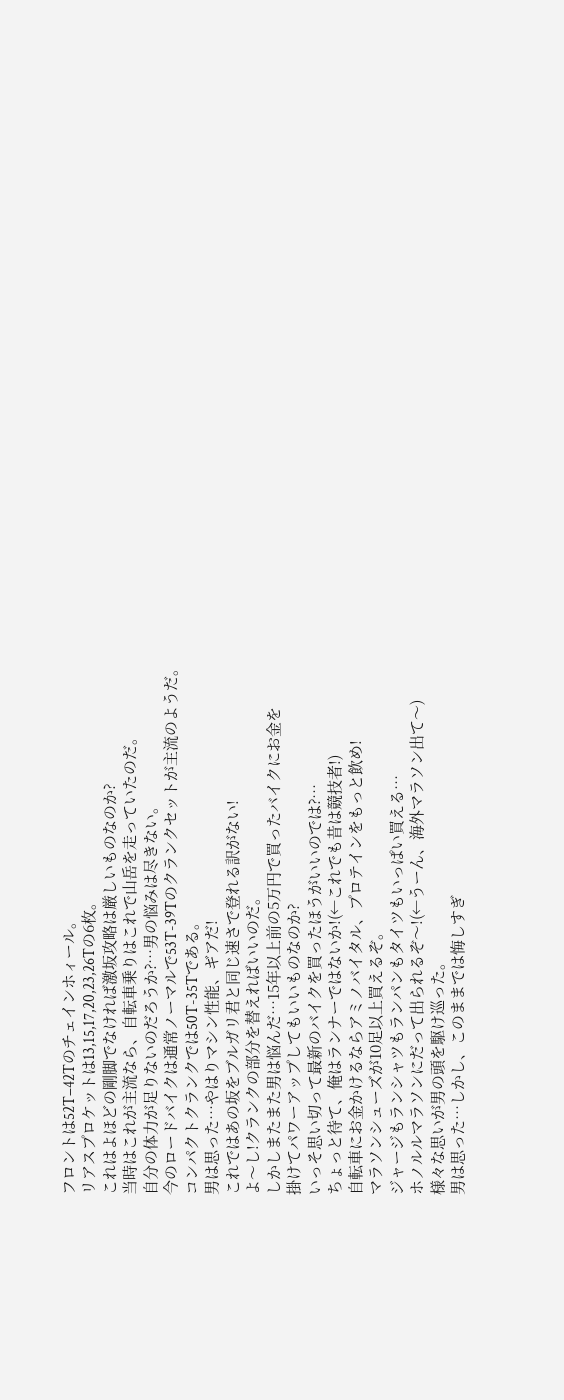フロントは52T−42Tのチェインホィール。
リアスプロケットは13,15,17,20,23,26Tの6枚。
これはよほどの剛脚でなければ激坂攻略は厳しいものなのか?
当時はこれが主流なら、自転車乗りはこれで山岳を走っていたのだ。
自分の体力が足りないのだろうか?…男の悩みは尽きない。
今のロードバイクは通常ノーマルで53T-39Tのクランクセットが主流のようだ。
コンパクトクランクでは50T-35Tである。
男は思った…やはりマシン性能、ギアだ!
これではあの坂をブルガリ君と同じ速さで登れる訳がない!
よ〜し!クランクの部分を替えればいいのだ。
しかしまたまた男は悩んだ…15年以上前の5万円で買ったバイクにお金を
掛けてパワーアップしてもいいものなのか?
いっそ思い切って最新のバイクを買ったほうがいいのでは?…
ちょっと待て、俺はランナーではないか!(←これでも昔は競技者!)
自転車にお金かけるならアミノバイタル、プロテインをもっと飲め!
マラソンシューズが10足以上買えるぞ。
ジャージもランシャツもランパンもタイツもいっぱい買える…
ホノルルマラソンにだって出られるぞ〜!(←うーん、海外マラソン出て〜)
様々な思いが男の頭を駆け巡った。
男は思った…しかし、このままでは悔しすぎ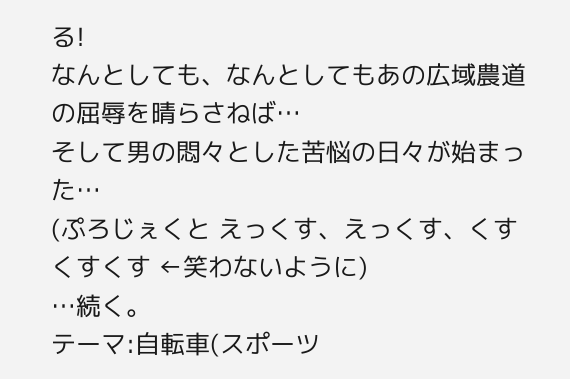る!
なんとしても、なんとしてもあの広域農道の屈辱を晴らさねば…
そして男の悶々とした苦悩の日々が始まった…
(ぷろじぇくと えっくす、えっくす、くすくすくす ←笑わないように)
…続く。
テーマ:自転車(スポーツ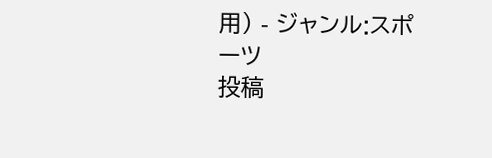用) - ジャンル:スポーツ
投稿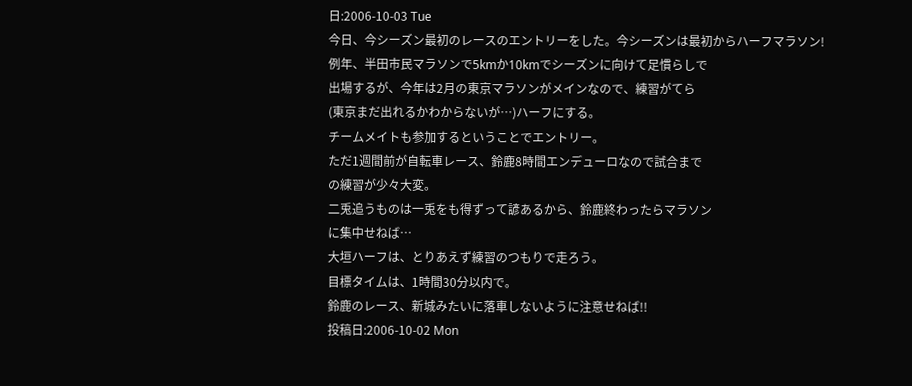日:2006-10-03 Tue
今日、今シーズン最初のレースのエントリーをした。今シーズンは最初からハーフマラソン!
例年、半田市民マラソンで5kmか10kmでシーズンに向けて足慣らしで
出場するが、今年は2月の東京マラソンがメインなので、練習がてら
(東京まだ出れるかわからないが…)ハーフにする。
チームメイトも参加するということでエントリー。
ただ1週間前が自転車レース、鈴鹿8時間エンデューロなので試合まで
の練習が少々大変。
二兎追うものは一兎をも得ずって諺あるから、鈴鹿終わったらマラソン
に集中せねば…
大垣ハーフは、とりあえず練習のつもりで走ろう。
目標タイムは、1時間30分以内で。
鈴鹿のレース、新城みたいに落車しないように注意せねば!!
投稿日:2006-10-02 Mon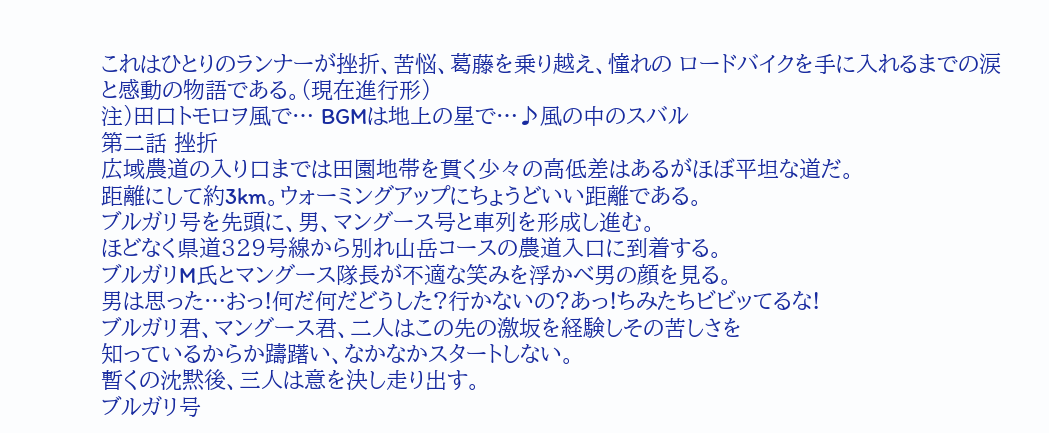これはひとりのランナーが挫折、苦悩、葛藤を乗り越え、憧れの ロードバイクを手に入れるまでの涙と感動の物語である。(現在進行形)
注)田口トモロヲ風で… BGMは地上の星で…♪風の中のスバル
第二話 挫折
広域農道の入り口までは田園地帯を貫く少々の高低差はあるがほぼ平坦な道だ。
距離にして約3km。ウォーミングアップにちょうどいい距離である。
ブルガリ号を先頭に、男、マングース号と車列を形成し進む。
ほどなく県道329号線から別れ山岳コースの農道入口に到着する。
ブルガリM氏とマングース隊長が不適な笑みを浮かべ男の顔を見る。
男は思った…おっ!何だ何だどうした?行かないの?あっ!ちみたちビビッてるな!
ブルガリ君、マングース君、二人はこの先の激坂を経験しその苦しさを
知っているからか躊躇い、なかなかスタートしない。
暫くの沈黙後、三人は意を決し走り出す。
ブルガリ号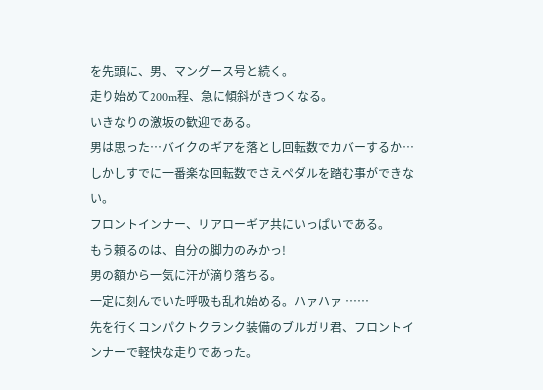を先頭に、男、マングース号と続く。
走り始めて200m程、急に傾斜がきつくなる。
いきなりの激坂の歓迎である。
男は思った…バイクのギアを落とし回転数でカバーするか…
しかしすでに一番楽な回転数でさえペダルを踏む事ができない。
フロントインナー、リアローギア共にいっぱいである。
もう頼るのは、自分の脚力のみかっ!
男の額から一気に汗が滴り落ちる。
一定に刻んでいた呼吸も乱れ始める。ハァハァ ……
先を行くコンパクトクランク装備のブルガリ君、フロントインナーで軽快な走りであった。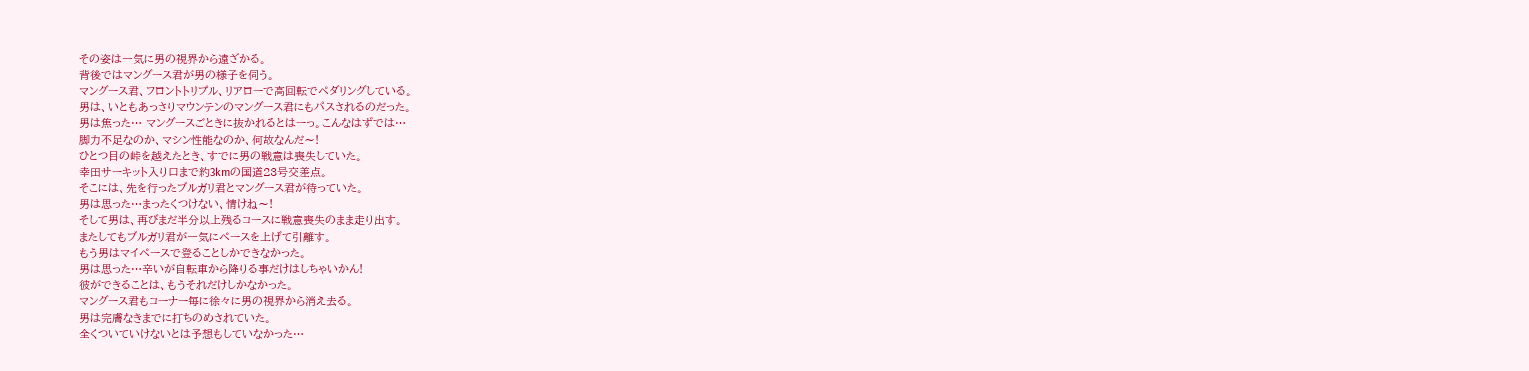その姿は一気に男の視界から遠ざかる。
背後ではマングース君が男の様子を伺う。
マングース君、フロントトリプル、リアローで高回転でペダリングしている。
男は、いともあっさりマウンテンのマングース君にもパスされるのだった。
男は焦った… マングースごときに抜かれるとはーっ。こんなはずでは…
脚力不足なのか、マシン性能なのか、何故なんだ〜!
ひとつ目の峠を越えたとき、すでに男の戦意は喪失していた。
幸田サーキット入り口まで約3kmの国道23号交差点。
そこには、先を行ったブルガリ君とマングース君が待っていた。
男は思った…まったくつけない、情けね〜!
そして男は、再びまだ半分以上残るコースに戦意喪失のまま走り出す。
またしてもブルガリ君が一気にペースを上げて引離す。
もう男はマイペースで登ることしかできなかった。
男は思った…辛いが自転車から降りる事だけはしちゃいかん!
彼ができることは、もうそれだけしかなかった。
マングース君もコーナー毎に徐々に男の視界から消え去る。
男は完膚なきまでに打ちのめされていた。
全くついていけないとは予想もしていなかった…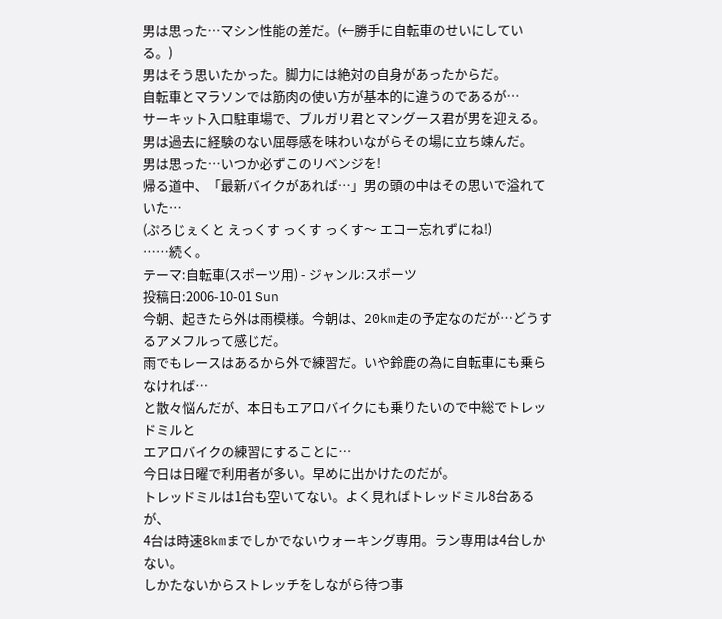男は思った…マシン性能の差だ。(←勝手に自転車のせいにしている。)
男はそう思いたかった。脚力には絶対の自身があったからだ。
自転車とマラソンでは筋肉の使い方が基本的に違うのであるが…
サーキット入口駐車場で、ブルガリ君とマングース君が男を迎える。
男は過去に経験のない屈辱感を味わいながらその場に立ち竦んだ。
男は思った…いつか必ずこのリベンジを!
帰る道中、「最新バイクがあれば…」男の頭の中はその思いで溢れていた…
(ぷろじぇくと えっくす っくす っくす〜 エコー忘れずにね!)
……続く。
テーマ:自転車(スポーツ用) - ジャンル:スポーツ
投稿日:2006-10-01 Sun
今朝、起きたら外は雨模様。今朝は、20km走の予定なのだが…どうするアメフルって感じだ。
雨でもレースはあるから外で練習だ。いや鈴鹿の為に自転車にも乗らなければ…
と散々悩んだが、本日もエアロバイクにも乗りたいので中総でトレッドミルと
エアロバイクの練習にすることに…
今日は日曜で利用者が多い。早めに出かけたのだが。
トレッドミルは1台も空いてない。よく見ればトレッドミル8台あるが、
4台は時速8kmまでしかでないウォーキング専用。ラン専用は4台しかない。
しかたないからストレッチをしながら待つ事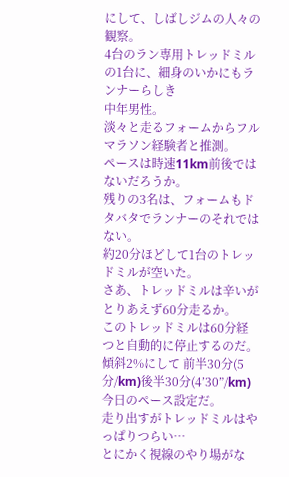にして、しばしジムの人々の観察。
4台のラン専用トレッドミルの1台に、細身のいかにもランナーらしき
中年男性。
淡々と走るフォームからフルマラソン経験者と推測。
ペースは時速11km前後ではないだろうか。
残りの3名は、フォームもドタバタでランナーのそれではない。
約20分ほどして1台のトレッドミルが空いた。
さあ、トレッドミルは辛いがとりあえず60分走るか。
このトレッドミルは60分経つと自動的に停止するのだ。
傾斜2%にして 前半30分(5分/km)後半30分(4’30”/km)
今日のペース設定だ。
走り出すがトレッドミルはやっぱりつらい…
とにかく視線のやり場がな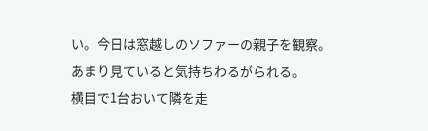い。今日は窓越しのソファーの親子を観察。
あまり見ていると気持ちわるがられる。
横目で1台おいて隣を走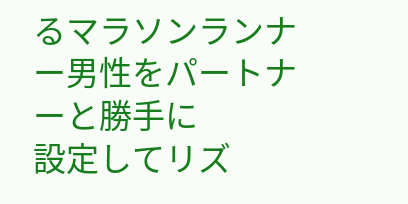るマラソンランナー男性をパートナーと勝手に
設定してリズ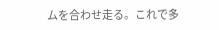ムを合わせ走る。これで多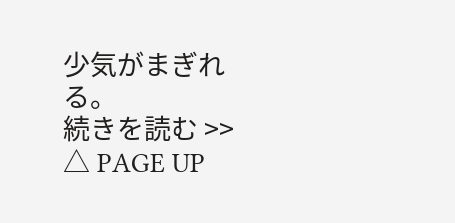少気がまぎれる。
続きを読む >>
△ PAGE UP